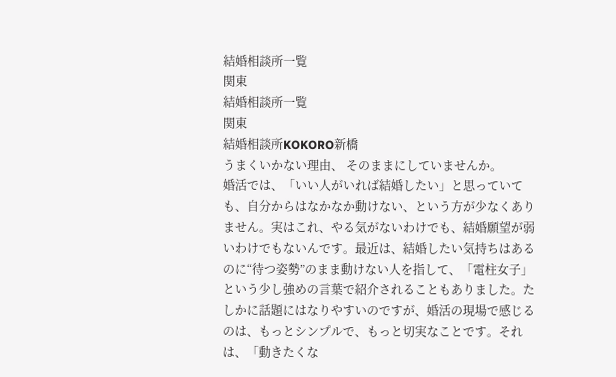結婚相談所一覧
関東
結婚相談所一覧
関東
結婚相談所KOKORO新橋
うまくいかない理由、 そのままにしていませんか。
婚活では、「いい人がいれば結婚したい」と思っていても、自分からはなかなか動けない、という方が少なくありません。実はこれ、やる気がないわけでも、結婚願望が弱いわけでもないんです。最近は、結婚したい気持ちはあるのに“待つ姿勢”のまま動けない人を指して、「電柱女子」という少し強めの言葉で紹介されることもありました。たしかに話題にはなりやすいのですが、婚活の現場で感じるのは、もっとシンプルで、もっと切実なことです。それは、「動きたくな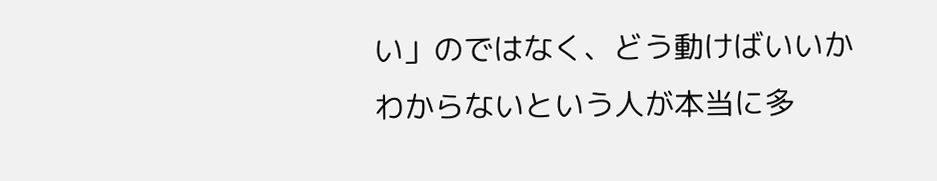い」のではなく、どう動けばいいかわからないという人が本当に多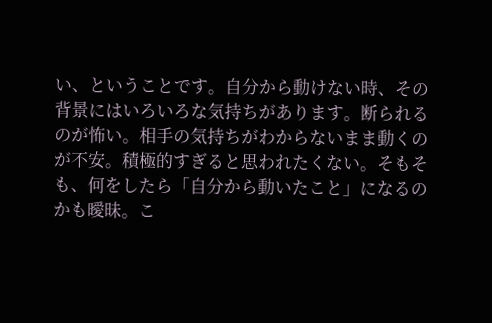い、ということです。自分から動けない時、その背景にはいろいろな気持ちがあります。断られるのが怖い。相手の気持ちがわからないまま動くのが不安。積極的すぎると思われたくない。そもそも、何をしたら「自分から動いたこと」になるのかも曖昧。こ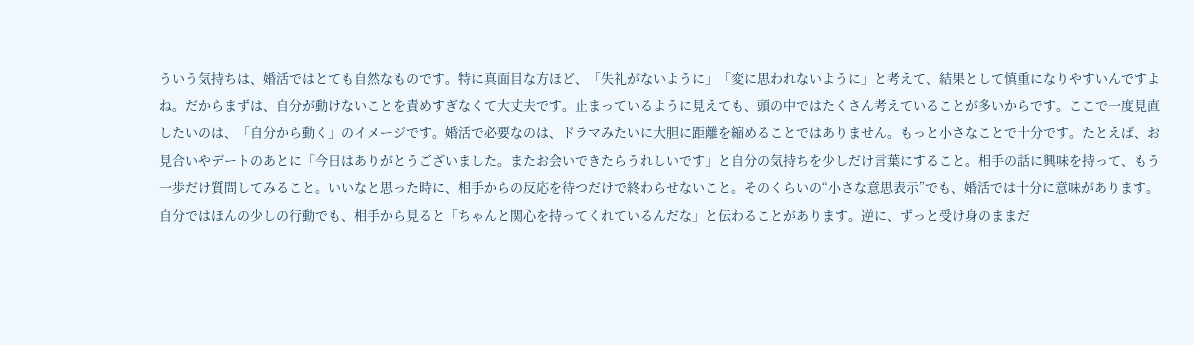ういう気持ちは、婚活ではとても自然なものです。特に真面目な方ほど、「失礼がないように」「変に思われないように」と考えて、結果として慎重になりやすいんですよね。だからまずは、自分が動けないことを責めすぎなくて大丈夫です。止まっているように見えても、頭の中ではたくさん考えていることが多いからです。ここで一度見直したいのは、「自分から動く」のイメージです。婚活で必要なのは、ドラマみたいに大胆に距離を縮めることではありません。もっと小さなことで十分です。たとえば、お見合いやデートのあとに「今日はありがとうございました。またお会いできたらうれしいです」と自分の気持ちを少しだけ言葉にすること。相手の話に興味を持って、もう一歩だけ質問してみること。いいなと思った時に、相手からの反応を待つだけで終わらせないこと。そのくらいの“小さな意思表示”でも、婚活では十分に意味があります。自分ではほんの少しの行動でも、相手から見ると「ちゃんと関心を持ってくれているんだな」と伝わることがあります。逆に、ずっと受け身のままだ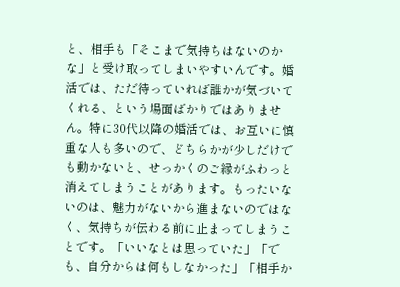と、相手も「そこまで気持ちはないのかな」と受け取ってしまいやすいんです。婚活では、ただ待っていれば誰かが気づいてくれる、という場面ばかりではありません。特に30代以降の婚活では、お互いに慎重な人も多いので、どちらかが少しだけでも動かないと、せっかくのご縁がふわっと消えてしまうことがあります。もったいないのは、魅力がないから進まないのではなく、気持ちが伝わる前に止まってしまうことです。「いいなとは思っていた」「でも、自分からは何もしなかった」「相手か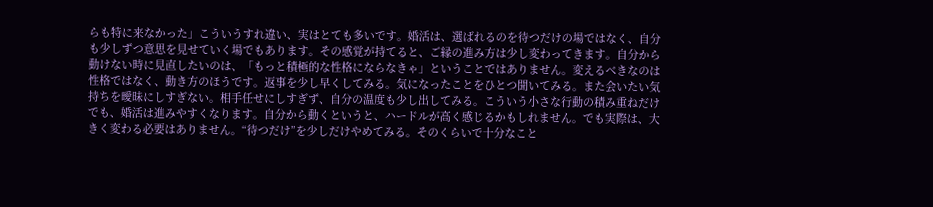らも特に来なかった」こういうすれ違い、実はとても多いです。婚活は、選ばれるのを待つだけの場ではなく、自分も少しずつ意思を見せていく場でもあります。その感覚が持てると、ご縁の進み方は少し変わってきます。自分から動けない時に見直したいのは、「もっと積極的な性格にならなきゃ」ということではありません。変えるべきなのは性格ではなく、動き方のほうです。返事を少し早くしてみる。気になったことをひとつ聞いてみる。また会いたい気持ちを曖昧にしすぎない。相手任せにしすぎず、自分の温度も少し出してみる。こういう小さな行動の積み重ねだけでも、婚活は進みやすくなります。自分から動くというと、ハードルが高く感じるかもしれません。でも実際は、大きく変わる必要はありません。“待つだけ”を少しだけやめてみる。そのくらいで十分なこと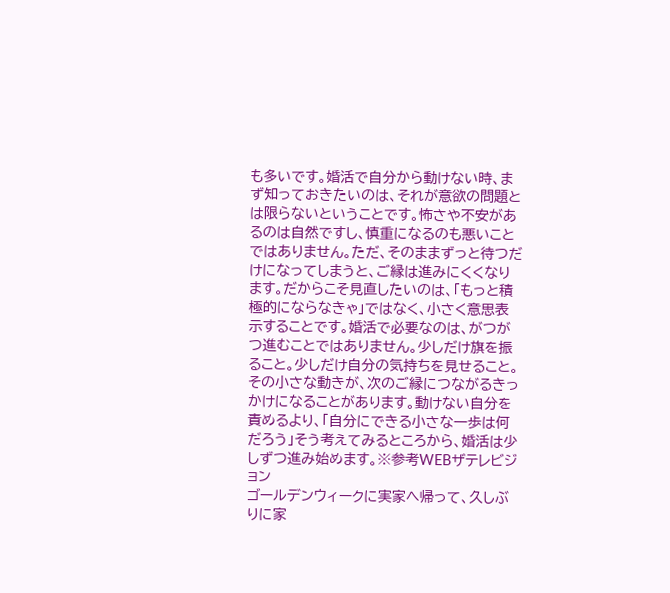も多いです。婚活で自分から動けない時、まず知っておきたいのは、それが意欲の問題とは限らないということです。怖さや不安があるのは自然ですし、慎重になるのも悪いことではありません。ただ、そのままずっと待つだけになってしまうと、ご縁は進みにくくなります。だからこそ見直したいのは、「もっと積極的にならなきゃ」ではなく、小さく意思表示することです。婚活で必要なのは、がつがつ進むことではありません。少しだけ旗を振ること。少しだけ自分の気持ちを見せること。その小さな動きが、次のご縁につながるきっかけになることがあります。動けない自分を責めるより、「自分にできる小さな一歩は何だろう」そう考えてみるところから、婚活は少しずつ進み始めます。※参考WEBザテレビジョン
ゴールデンウィークに実家へ帰って、久しぶりに家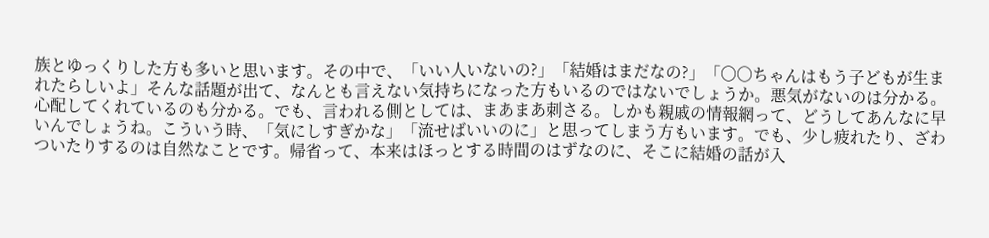族とゆっくりした方も多いと思います。その中で、「いい人いないの?」「結婚はまだなの?」「〇〇ちゃんはもう子どもが生まれたらしいよ」そんな話題が出て、なんとも言えない気持ちになった方もいるのではないでしょうか。悪気がないのは分かる。心配してくれているのも分かる。でも、言われる側としては、まあまあ刺さる。しかも親戚の情報網って、どうしてあんなに早いんでしょうね。こういう時、「気にしすぎかな」「流せばいいのに」と思ってしまう方もいます。でも、少し疲れたり、ざわついたりするのは自然なことです。帰省って、本来はほっとする時間のはずなのに、そこに結婚の話が入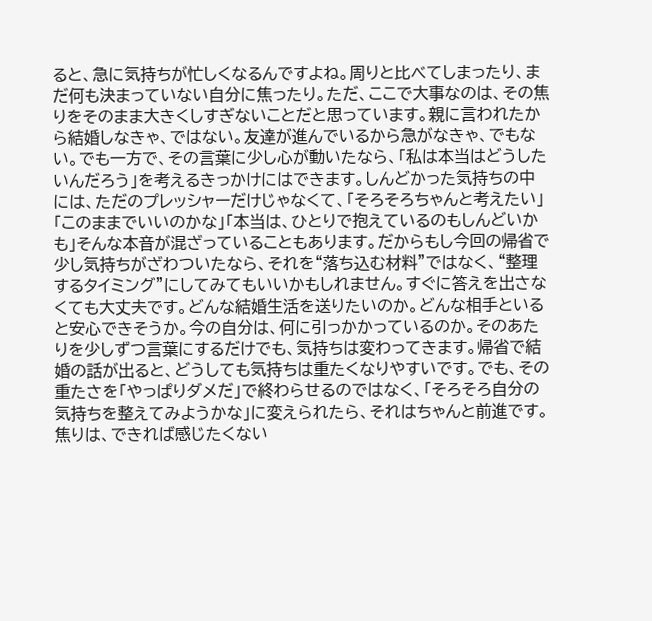ると、急に気持ちが忙しくなるんですよね。周りと比べてしまったり、まだ何も決まっていない自分に焦ったり。ただ、ここで大事なのは、その焦りをそのまま大きくしすぎないことだと思っています。親に言われたから結婚しなきゃ、ではない。友達が進んでいるから急がなきゃ、でもない。でも一方で、その言葉に少し心が動いたなら、「私は本当はどうしたいんだろう」を考えるきっかけにはできます。しんどかった気持ちの中には、ただのプレッシャーだけじゃなくて、「そろそろちゃんと考えたい」「このままでいいのかな」「本当は、ひとりで抱えているのもしんどいかも」そんな本音が混ざっていることもあります。だからもし今回の帰省で少し気持ちがざわついたなら、それを“落ち込む材料”ではなく、“整理するタイミング”にしてみてもいいかもしれません。すぐに答えを出さなくても大丈夫です。どんな結婚生活を送りたいのか。どんな相手といると安心できそうか。今の自分は、何に引っかかっているのか。そのあたりを少しずつ言葉にするだけでも、気持ちは変わってきます。帰省で結婚の話が出ると、どうしても気持ちは重たくなりやすいです。でも、その重たさを「やっぱりダメだ」で終わらせるのではなく、「そろそろ自分の気持ちを整えてみようかな」に変えられたら、それはちゃんと前進です。焦りは、できれば感じたくない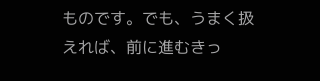ものです。でも、うまく扱えれば、前に進むきっ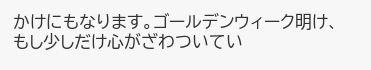かけにもなります。ゴールデンウィーク明け、もし少しだけ心がざわついてい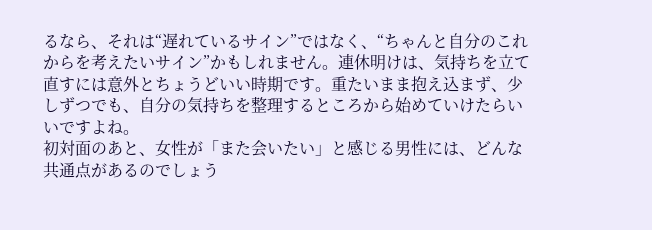るなら、それは“遅れているサイン”ではなく、“ちゃんと自分のこれからを考えたいサイン”かもしれません。連休明けは、気持ちを立て直すには意外とちょうどいい時期です。重たいまま抱え込まず、少しずつでも、自分の気持ちを整理するところから始めていけたらいいですよね。
初対面のあと、女性が「また会いたい」と感じる男性には、どんな共通点があるのでしょう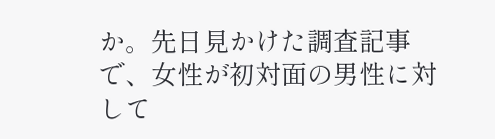か。先日見かけた調査記事で、女性が初対面の男性に対して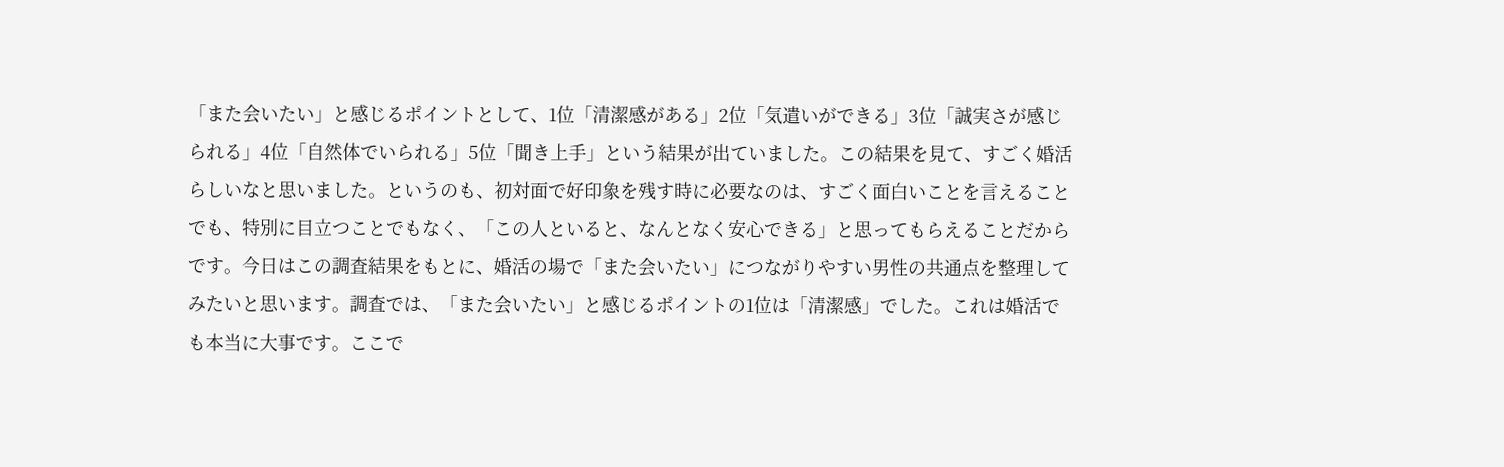「また会いたい」と感じるポイントとして、1位「清潔感がある」2位「気遣いができる」3位「誠実さが感じられる」4位「自然体でいられる」5位「聞き上手」という結果が出ていました。この結果を見て、すごく婚活らしいなと思いました。というのも、初対面で好印象を残す時に必要なのは、すごく面白いことを言えることでも、特別に目立つことでもなく、「この人といると、なんとなく安心できる」と思ってもらえることだからです。今日はこの調査結果をもとに、婚活の場で「また会いたい」につながりやすい男性の共通点を整理してみたいと思います。調査では、「また会いたい」と感じるポイントの1位は「清潔感」でした。これは婚活でも本当に大事です。ここで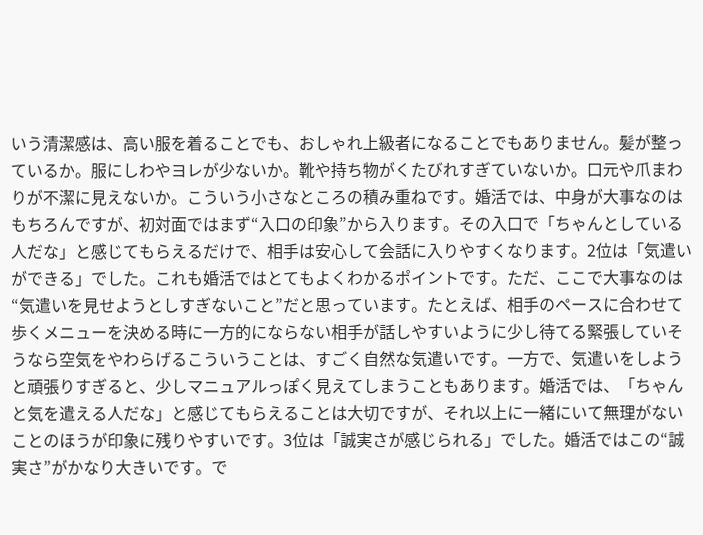いう清潔感は、高い服を着ることでも、おしゃれ上級者になることでもありません。髪が整っているか。服にしわやヨレが少ないか。靴や持ち物がくたびれすぎていないか。口元や爪まわりが不潔に見えないか。こういう小さなところの積み重ねです。婚活では、中身が大事なのはもちろんですが、初対面ではまず“入口の印象”から入ります。その入口で「ちゃんとしている人だな」と感じてもらえるだけで、相手は安心して会話に入りやすくなります。2位は「気遣いができる」でした。これも婚活ではとてもよくわかるポイントです。ただ、ここで大事なのは“気遣いを見せようとしすぎないこと”だと思っています。たとえば、相手のペースに合わせて歩くメニューを決める時に一方的にならない相手が話しやすいように少し待てる緊張していそうなら空気をやわらげるこういうことは、すごく自然な気遣いです。一方で、気遣いをしようと頑張りすぎると、少しマニュアルっぽく見えてしまうこともあります。婚活では、「ちゃんと気を遣える人だな」と感じてもらえることは大切ですが、それ以上に一緒にいて無理がないことのほうが印象に残りやすいです。3位は「誠実さが感じられる」でした。婚活ではこの“誠実さ”がかなり大きいです。で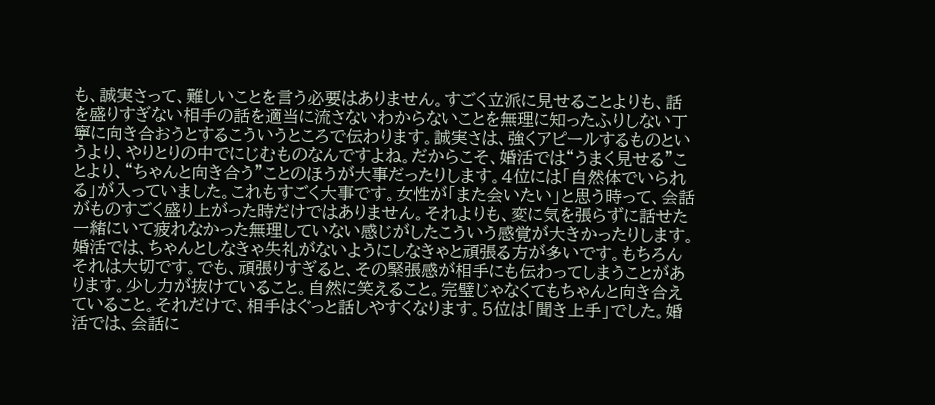も、誠実さって、難しいことを言う必要はありません。すごく立派に見せることよりも、話を盛りすぎない相手の話を適当に流さないわからないことを無理に知ったふりしない丁寧に向き合おうとするこういうところで伝わります。誠実さは、強くアピールするものというより、やりとりの中でにじむものなんですよね。だからこそ、婚活では“うまく見せる”ことより、“ちゃんと向き合う”ことのほうが大事だったりします。4位には「自然体でいられる」が入っていました。これもすごく大事です。女性が「また会いたい」と思う時って、会話がものすごく盛り上がった時だけではありません。それよりも、変に気を張らずに話せた一緒にいて疲れなかった無理していない感じがしたこういう感覚が大きかったりします。婚活では、ちゃんとしなきゃ失礼がないようにしなきゃと頑張る方が多いです。もちろんそれは大切です。でも、頑張りすぎると、その緊張感が相手にも伝わってしまうことがあります。少し力が抜けていること。自然に笑えること。完璧じゃなくてもちゃんと向き合えていること。それだけで、相手はぐっと話しやすくなります。5位は「聞き上手」でした。婚活では、会話に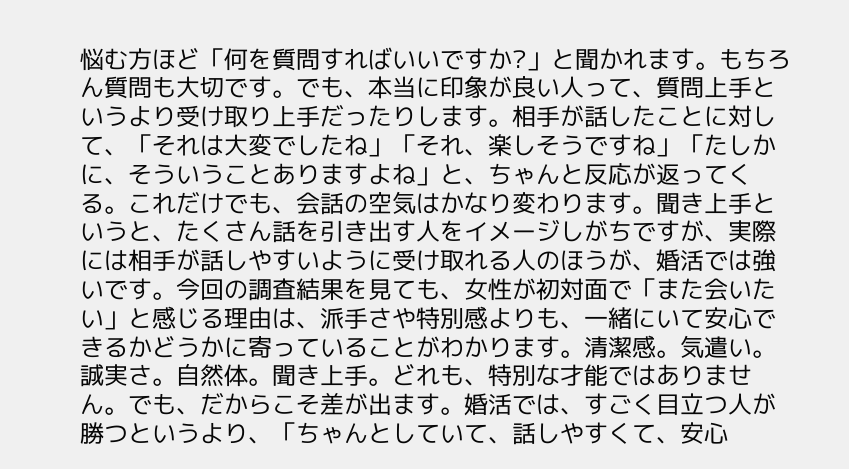悩む方ほど「何を質問すればいいですか?」と聞かれます。もちろん質問も大切です。でも、本当に印象が良い人って、質問上手というより受け取り上手だったりします。相手が話したことに対して、「それは大変でしたね」「それ、楽しそうですね」「たしかに、そういうことありますよね」と、ちゃんと反応が返ってくる。これだけでも、会話の空気はかなり変わります。聞き上手というと、たくさん話を引き出す人をイメージしがちですが、実際には相手が話しやすいように受け取れる人のほうが、婚活では強いです。今回の調査結果を見ても、女性が初対面で「また会いたい」と感じる理由は、派手さや特別感よりも、一緒にいて安心できるかどうかに寄っていることがわかります。清潔感。気遣い。誠実さ。自然体。聞き上手。どれも、特別な才能ではありません。でも、だからこそ差が出ます。婚活では、すごく目立つ人が勝つというより、「ちゃんとしていて、話しやすくて、安心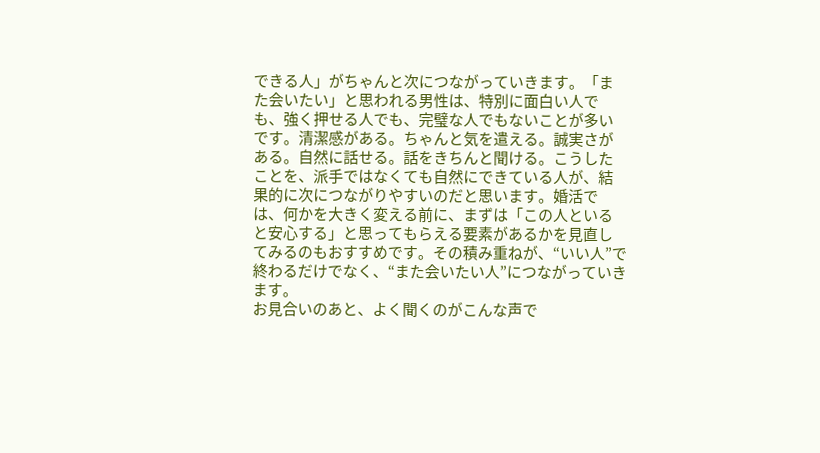できる人」がちゃんと次につながっていきます。「また会いたい」と思われる男性は、特別に面白い人でも、強く押せる人でも、完璧な人でもないことが多いです。清潔感がある。ちゃんと気を遣える。誠実さがある。自然に話せる。話をきちんと聞ける。こうしたことを、派手ではなくても自然にできている人が、結果的に次につながりやすいのだと思います。婚活では、何かを大きく変える前に、まずは「この人といると安心する」と思ってもらえる要素があるかを見直してみるのもおすすめです。その積み重ねが、“いい人”で終わるだけでなく、“また会いたい人”につながっていきます。
お見合いのあと、よく聞くのがこんな声で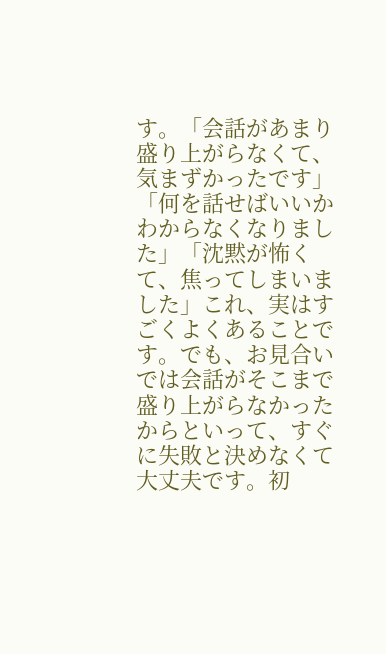す。「会話があまり盛り上がらなくて、気まずかったです」「何を話せばいいかわからなくなりました」「沈黙が怖くて、焦ってしまいました」これ、実はすごくよくあることです。でも、お見合いでは会話がそこまで盛り上がらなかったからといって、すぐに失敗と決めなくて大丈夫です。初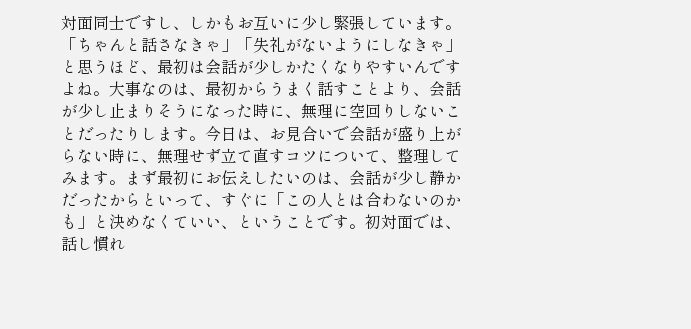対面同士ですし、しかもお互いに少し緊張しています。「ちゃんと話さなきゃ」「失礼がないようにしなきゃ」と思うほど、最初は会話が少しかたくなりやすいんですよね。大事なのは、最初からうまく話すことより、会話が少し止まりそうになった時に、無理に空回りしないことだったりします。今日は、お見合いで会話が盛り上がらない時に、無理せず立て直すコツについて、整理してみます。まず最初にお伝えしたいのは、会話が少し静かだったからといって、すぐに「この人とは合わないのかも」と決めなくていい、ということです。初対面では、話し慣れ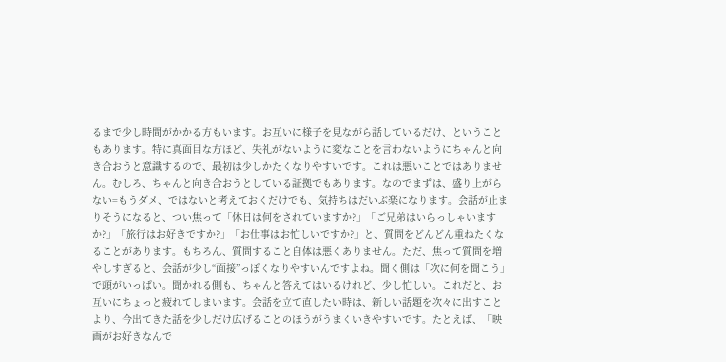るまで少し時間がかかる方もいます。お互いに様子を見ながら話しているだけ、ということもあります。特に真面目な方ほど、失礼がないように変なことを言わないようにちゃんと向き合おうと意識するので、最初は少しかたくなりやすいです。これは悪いことではありません。むしろ、ちゃんと向き合おうとしている証拠でもあります。なのでまずは、盛り上がらない=もうダメ、ではないと考えておくだけでも、気持ちはだいぶ楽になります。会話が止まりそうになると、つい焦って「休日は何をされていますか?」「ご兄弟はいらっしゃいますか?」「旅行はお好きですか?」「お仕事はお忙しいですか?」と、質問をどんどん重ねたくなることがあります。もちろん、質問すること自体は悪くありません。ただ、焦って質問を増やしすぎると、会話が少し“面接”っぽくなりやすいんですよね。聞く側は「次に何を聞こう」で頭がいっぱい。聞かれる側も、ちゃんと答えてはいるけれど、少し忙しい。これだと、お互いにちょっと疲れてしまいます。会話を立て直したい時は、新しい話題を次々に出すことより、今出てきた話を少しだけ広げることのほうがうまくいきやすいです。たとえば、「映画がお好きなんで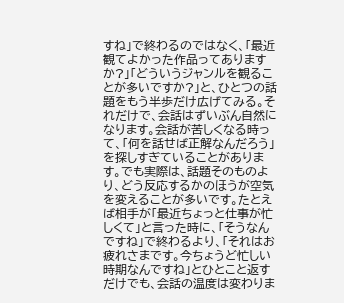すね」で終わるのではなく、「最近観てよかった作品ってありますか?」「どういうジャンルを観ることが多いですか?」と、ひとつの話題をもう半歩だけ広げてみる。それだけで、会話はずいぶん自然になります。会話が苦しくなる時って、「何を話せば正解なんだろう」を探しすぎていることがあります。でも実際は、話題そのものより、どう反応するかのほうが空気を変えることが多いです。たとえば相手が「最近ちょっと仕事が忙しくて」と言った時に、「そうなんですね」で終わるより、「それはお疲れさまです。今ちょうど忙しい時期なんですね」とひとこと返すだけでも、会話の温度は変わりま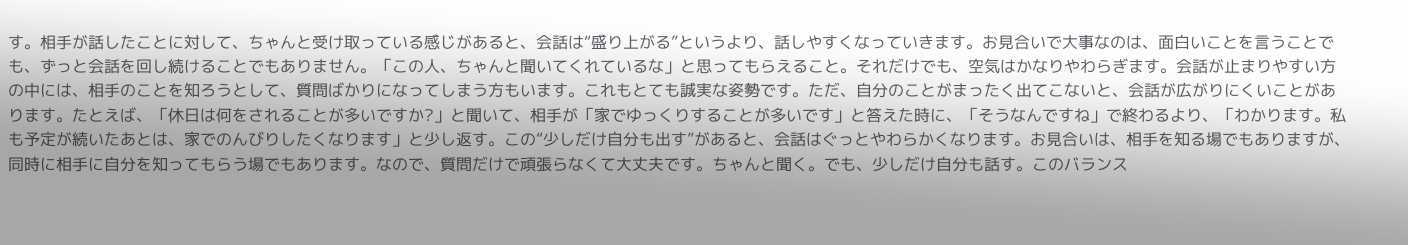す。相手が話したことに対して、ちゃんと受け取っている感じがあると、会話は“盛り上がる”というより、話しやすくなっていきます。お見合いで大事なのは、面白いことを言うことでも、ずっと会話を回し続けることでもありません。「この人、ちゃんと聞いてくれているな」と思ってもらえること。それだけでも、空気はかなりやわらぎます。会話が止まりやすい方の中には、相手のことを知ろうとして、質問ばかりになってしまう方もいます。これもとても誠実な姿勢です。ただ、自分のことがまったく出てこないと、会話が広がりにくいことがあります。たとえば、「休日は何をされることが多いですか?」と聞いて、相手が「家でゆっくりすることが多いです」と答えた時に、「そうなんですね」で終わるより、「わかります。私も予定が続いたあとは、家でのんびりしたくなります」と少し返す。この“少しだけ自分も出す”があると、会話はぐっとやわらかくなります。お見合いは、相手を知る場でもありますが、同時に相手に自分を知ってもらう場でもあります。なので、質問だけで頑張らなくて大丈夫です。ちゃんと聞く。でも、少しだけ自分も話す。このバランス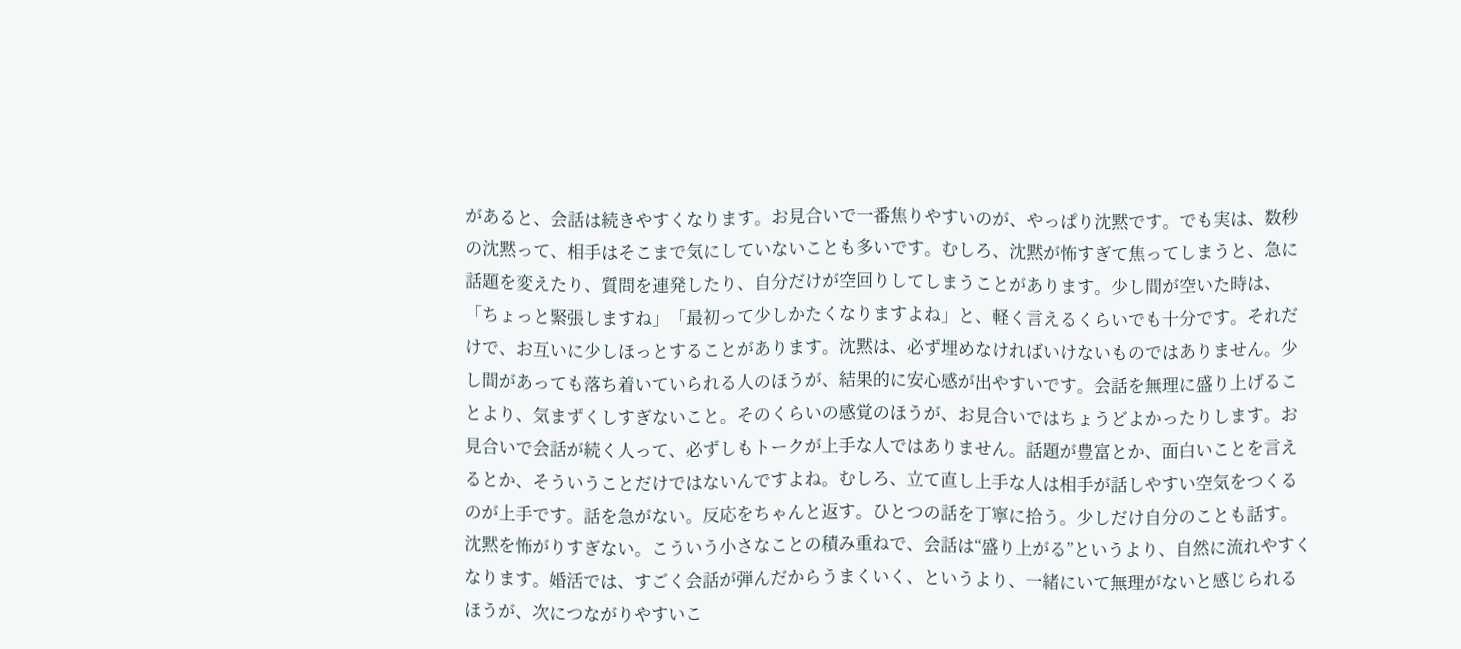があると、会話は続きやすくなります。お見合いで一番焦りやすいのが、やっぱり沈黙です。でも実は、数秒の沈黙って、相手はそこまで気にしていないことも多いです。むしろ、沈黙が怖すぎて焦ってしまうと、急に話題を変えたり、質問を連発したり、自分だけが空回りしてしまうことがあります。少し間が空いた時は、「ちょっと緊張しますね」「最初って少しかたくなりますよね」と、軽く言えるくらいでも十分です。それだけで、お互いに少しほっとすることがあります。沈黙は、必ず埋めなければいけないものではありません。少し間があっても落ち着いていられる人のほうが、結果的に安心感が出やすいです。会話を無理に盛り上げることより、気まずくしすぎないこと。そのくらいの感覚のほうが、お見合いではちょうどよかったりします。お見合いで会話が続く人って、必ずしもトークが上手な人ではありません。話題が豊富とか、面白いことを言えるとか、そういうことだけではないんですよね。むしろ、立て直し上手な人は相手が話しやすい空気をつくるのが上手です。話を急がない。反応をちゃんと返す。ひとつの話を丁寧に拾う。少しだけ自分のことも話す。沈黙を怖がりすぎない。こういう小さなことの積み重ねで、会話は“盛り上がる”というより、自然に流れやすくなります。婚活では、すごく会話が弾んだからうまくいく、というより、一緒にいて無理がないと感じられるほうが、次につながりやすいこ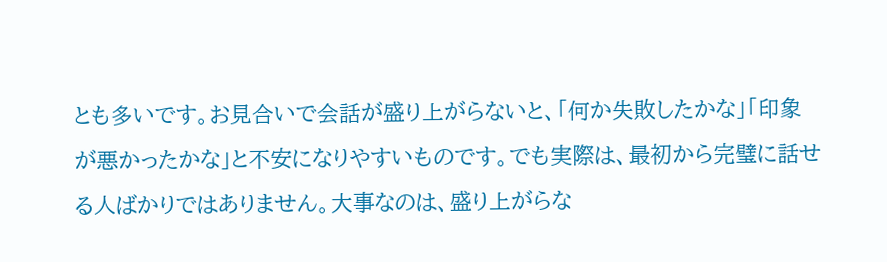とも多いです。お見合いで会話が盛り上がらないと、「何か失敗したかな」「印象が悪かったかな」と不安になりやすいものです。でも実際は、最初から完璧に話せる人ばかりではありません。大事なのは、盛り上がらな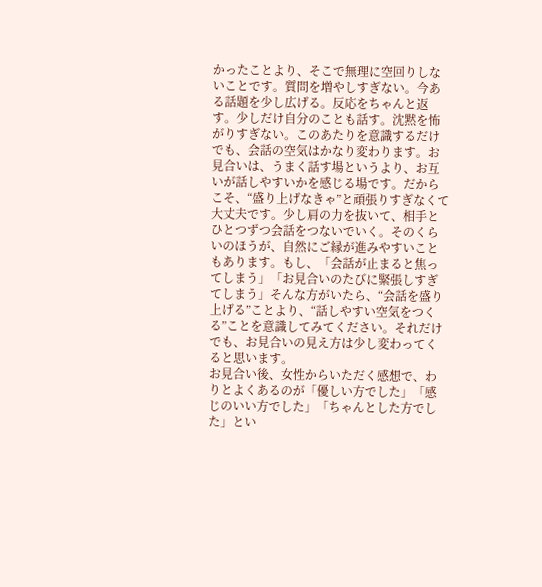かったことより、そこで無理に空回りしないことです。質問を増やしすぎない。今ある話題を少し広げる。反応をちゃんと返す。少しだけ自分のことも話す。沈黙を怖がりすぎない。このあたりを意識するだけでも、会話の空気はかなり変わります。お見合いは、うまく話す場というより、お互いが話しやすいかを感じる場です。だからこそ、“盛り上げなきゃ”と頑張りすぎなくて大丈夫です。少し肩の力を抜いて、相手とひとつずつ会話をつないでいく。そのくらいのほうが、自然にご縁が進みやすいこともあります。もし、「会話が止まると焦ってしまう」「お見合いのたびに緊張しすぎてしまう」そんな方がいたら、“会話を盛り上げる”ことより、“話しやすい空気をつくる”ことを意識してみてください。それだけでも、お見合いの見え方は少し変わってくると思います。
お見合い後、女性からいただく感想で、わりとよくあるのが「優しい方でした」「感じのいい方でした」「ちゃんとした方でした」とい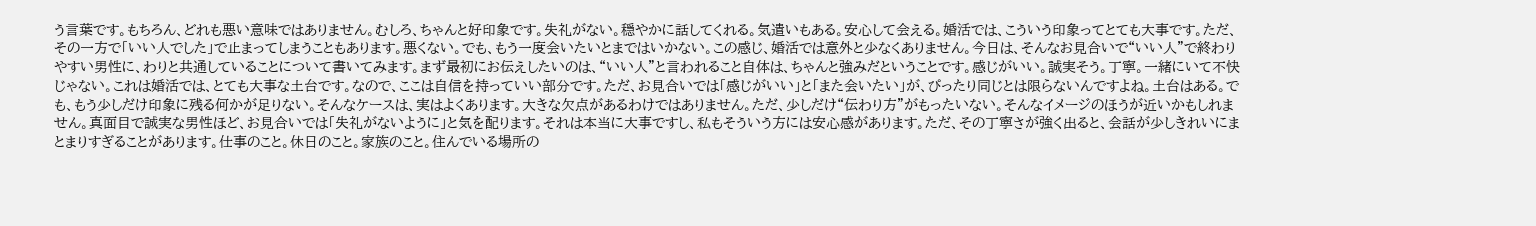う言葉です。もちろん、どれも悪い意味ではありません。むしろ、ちゃんと好印象です。失礼がない。穏やかに話してくれる。気遣いもある。安心して会える。婚活では、こういう印象ってとても大事です。ただ、その一方で「いい人でした」で止まってしまうこともあります。悪くない。でも、もう一度会いたいとまではいかない。この感じ、婚活では意外と少なくありません。今日は、そんなお見合いで“いい人”で終わりやすい男性に、わりと共通していることについて書いてみます。まず最初にお伝えしたいのは、“いい人”と言われること自体は、ちゃんと強みだということです。感じがいい。誠実そう。丁寧。一緒にいて不快じゃない。これは婚活では、とても大事な土台です。なので、ここは自信を持っていい部分です。ただ、お見合いでは「感じがいい」と「また会いたい」が、ぴったり同じとは限らないんですよね。土台はある。でも、もう少しだけ印象に残る何かが足りない。そんなケースは、実はよくあります。大きな欠点があるわけではありません。ただ、少しだけ“伝わり方”がもったいない。そんなイメージのほうが近いかもしれません。真面目で誠実な男性ほど、お見合いでは「失礼がないように」と気を配ります。それは本当に大事ですし、私もそういう方には安心感があります。ただ、その丁寧さが強く出ると、会話が少しきれいにまとまりすぎることがあります。仕事のこと。休日のこと。家族のこと。住んでいる場所の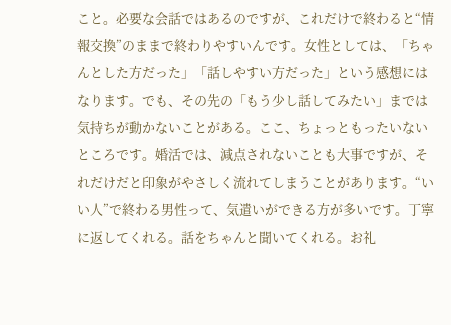こと。必要な会話ではあるのですが、これだけで終わると“情報交換”のままで終わりやすいんです。女性としては、「ちゃんとした方だった」「話しやすい方だった」という感想にはなります。でも、その先の「もう少し話してみたい」までは気持ちが動かないことがある。ここ、ちょっともったいないところです。婚活では、減点されないことも大事ですが、それだけだと印象がやさしく流れてしまうことがあります。“いい人”で終わる男性って、気遣いができる方が多いです。丁寧に返してくれる。話をちゃんと聞いてくれる。お礼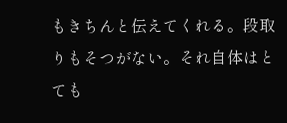もきちんと伝えてくれる。段取りもそつがない。それ自体はとても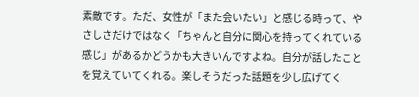素敵です。ただ、女性が「また会いたい」と感じる時って、やさしさだけではなく「ちゃんと自分に関心を持ってくれている感じ」があるかどうかも大きいんですよね。自分が話したことを覚えていてくれる。楽しそうだった話題を少し広げてく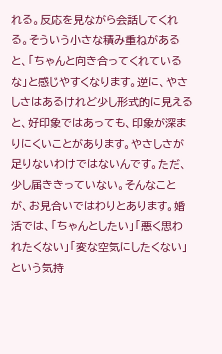れる。反応を見ながら会話してくれる。そういう小さな積み重ねがあると、「ちゃんと向き合ってくれているな」と感じやすくなります。逆に、やさしさはあるけれど少し形式的に見えると、好印象ではあっても、印象が深まりにくいことがあります。やさしさが足りないわけではないんです。ただ、少し届ききっていない。そんなことが、お見合いではわりとあります。婚活では、「ちゃんとしたい」「悪く思われたくない」「変な空気にしたくない」という気持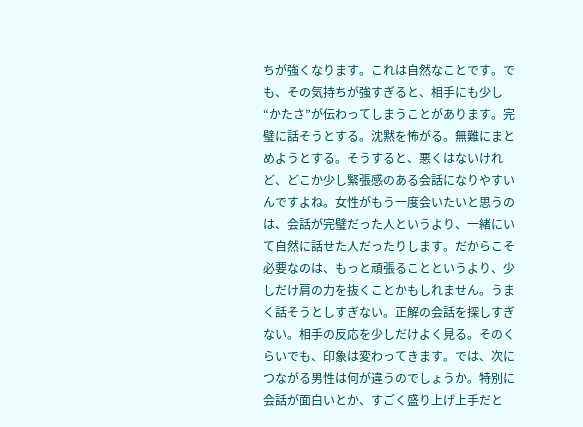ちが強くなります。これは自然なことです。でも、その気持ちが強すぎると、相手にも少し“かたさ”が伝わってしまうことがあります。完璧に話そうとする。沈黙を怖がる。無難にまとめようとする。そうすると、悪くはないけれど、どこか少し緊張感のある会話になりやすいんですよね。女性がもう一度会いたいと思うのは、会話が完璧だった人というより、一緒にいて自然に話せた人だったりします。だからこそ必要なのは、もっと頑張ることというより、少しだけ肩の力を抜くことかもしれません。うまく話そうとしすぎない。正解の会話を探しすぎない。相手の反応を少しだけよく見る。そのくらいでも、印象は変わってきます。では、次につながる男性は何が違うのでしょうか。特別に会話が面白いとか、すごく盛り上げ上手だと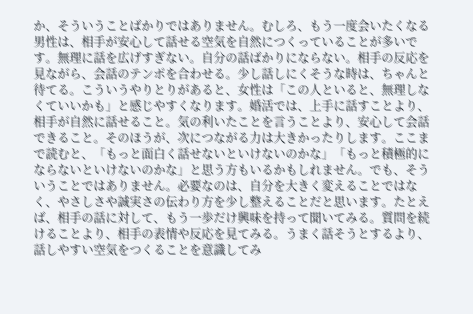か、そういうことばかりではありません。むしろ、もう一度会いたくなる男性は、相手が安心して話せる空気を自然につくっていることが多いです。無理に話を広げすぎない。自分の話ばかりにならない。相手の反応を見ながら、会話のテンポを合わせる。少し話しにくそうな時は、ちゃんと待てる。こういうやりとりがあると、女性は「この人といると、無理しなくていいかも」と感じやすくなります。婚活では、上手に話すことより、相手が自然に話せること。気の利いたことを言うことより、安心して会話できること。そのほうが、次につながる力は大きかったりします。ここまで読むと、「もっと面白く話せないといけないのかな」「もっと積極的にならないといけないのかな」と思う方もいるかもしれません。でも、そういうことではありません。必要なのは、自分を大きく変えることではなく、やさしさや誠実さの伝わり方を少し整えることだと思います。たとえば、相手の話に対して、もう一歩だけ興味を持って聞いてみる。質問を続けることより、相手の表情や反応を見てみる。うまく話そうとするより、話しやすい空気をつくることを意識してみ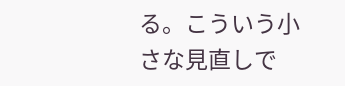る。こういう小さな見直しで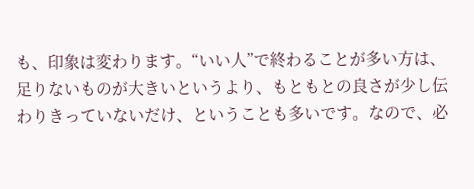も、印象は変わります。“いい人”で終わることが多い方は、足りないものが大きいというより、もともとの良さが少し伝わりきっていないだけ、ということも多いです。なので、必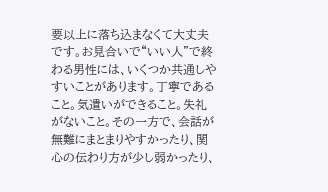要以上に落ち込まなくて大丈夫です。お見合いで“いい人”で終わる男性には、いくつか共通しやすいことがあります。丁寧であること。気遣いができること。失礼がないこと。その一方で、会話が無難にまとまりやすかったり、関心の伝わり方が少し弱かったり、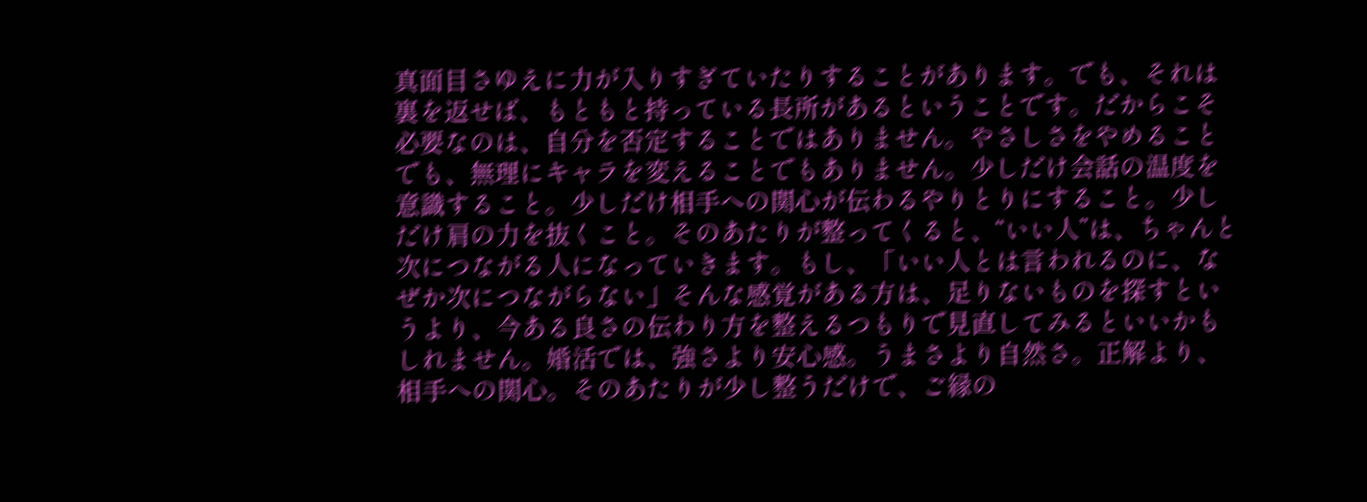真面目さゆえに力が入りすぎていたりすることがあります。でも、それは裏を返せば、もともと持っている長所があるということです。だからこそ必要なのは、自分を否定することではありません。やさしさをやめることでも、無理にキャラを変えることでもありません。少しだけ会話の温度を意識すること。少しだけ相手への関心が伝わるやりとりにすること。少しだけ肩の力を抜くこと。そのあたりが整ってくると、“いい人”は、ちゃんと次につながる人になっていきます。もし、「いい人とは言われるのに、なぜか次につながらない」そんな感覚がある方は、足りないものを探すというより、今ある良さの伝わり方を整えるつもりで見直してみるといいかもしれません。婚活では、強さより安心感。うまさより自然さ。正解より、相手への関心。そのあたりが少し整うだけで、ご縁の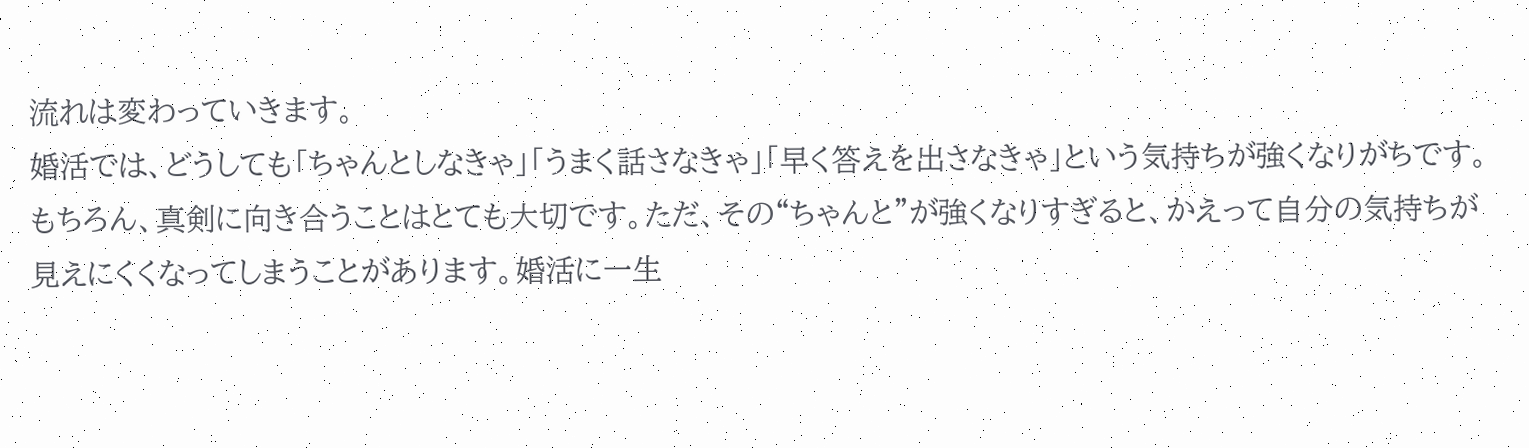流れは変わっていきます。
婚活では、どうしても「ちゃんとしなきゃ」「うまく話さなきゃ」「早く答えを出さなきゃ」という気持ちが強くなりがちです。もちろん、真剣に向き合うことはとても大切です。ただ、その“ちゃんと”が強くなりすぎると、かえって自分の気持ちが見えにくくなってしまうことがあります。婚活に一生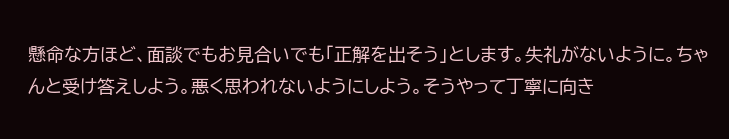懸命な方ほど、面談でもお見合いでも「正解を出そう」とします。失礼がないように。ちゃんと受け答えしよう。悪く思われないようにしよう。そうやって丁寧に向き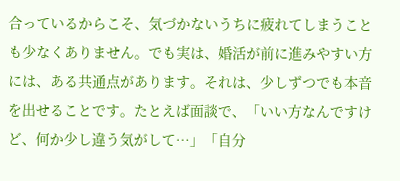合っているからこそ、気づかないうちに疲れてしまうことも少なくありません。でも実は、婚活が前に進みやすい方には、ある共通点があります。それは、少しずつでも本音を出せることです。たとえば面談で、「いい方なんですけど、何か少し違う気がして…」「自分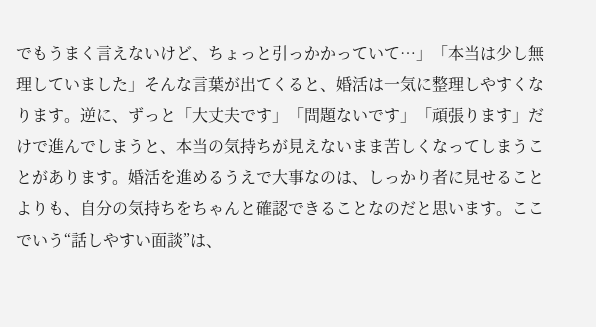でもうまく言えないけど、ちょっと引っかかっていて…」「本当は少し無理していました」そんな言葉が出てくると、婚活は一気に整理しやすくなります。逆に、ずっと「大丈夫です」「問題ないです」「頑張ります」だけで進んでしまうと、本当の気持ちが見えないまま苦しくなってしまうことがあります。婚活を進めるうえで大事なのは、しっかり者に見せることよりも、自分の気持ちをちゃんと確認できることなのだと思います。ここでいう“話しやすい面談”は、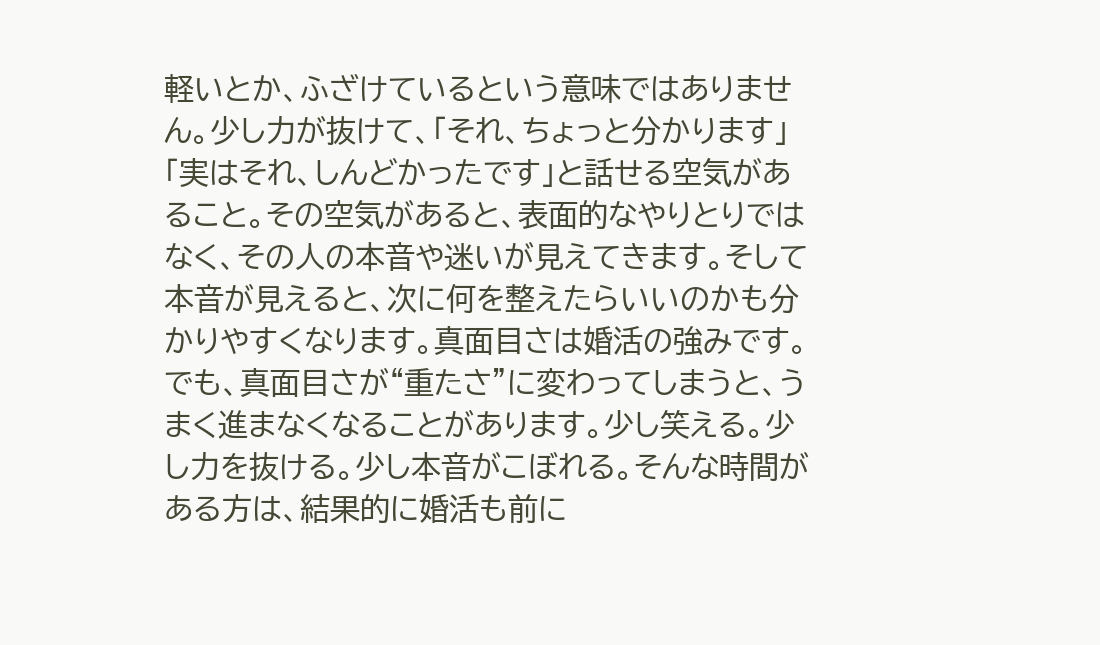軽いとか、ふざけているという意味ではありません。少し力が抜けて、「それ、ちょっと分かります」「実はそれ、しんどかったです」と話せる空気があること。その空気があると、表面的なやりとりではなく、その人の本音や迷いが見えてきます。そして本音が見えると、次に何を整えたらいいのかも分かりやすくなります。真面目さは婚活の強みです。でも、真面目さが“重たさ”に変わってしまうと、うまく進まなくなることがあります。少し笑える。少し力を抜ける。少し本音がこぼれる。そんな時間がある方は、結果的に婚活も前に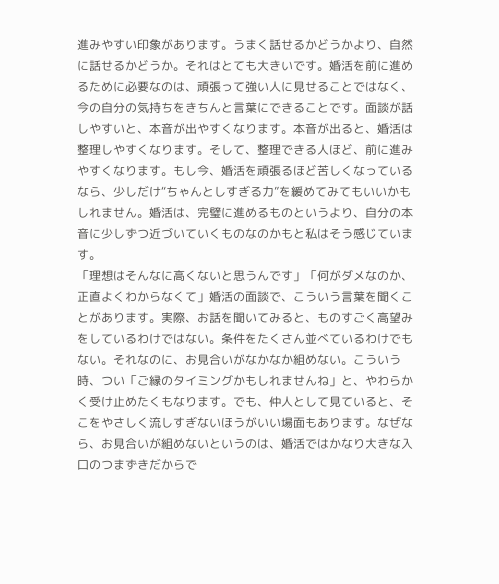進みやすい印象があります。うまく話せるかどうかより、自然に話せるかどうか。それはとても大きいです。婚活を前に進めるために必要なのは、頑張って強い人に見せることではなく、今の自分の気持ちをきちんと言葉にできることです。面談が話しやすいと、本音が出やすくなります。本音が出ると、婚活は整理しやすくなります。そして、整理できる人ほど、前に進みやすくなります。もし今、婚活を頑張るほど苦しくなっているなら、少しだけ“ちゃんとしすぎる力”を緩めてみてもいいかもしれません。婚活は、完璧に進めるものというより、自分の本音に少しずつ近づいていくものなのかもと私はそう感じています。
「理想はそんなに高くないと思うんです」「何がダメなのか、正直よくわからなくて」婚活の面談で、こういう言葉を聞くことがあります。実際、お話を聞いてみると、ものすごく高望みをしているわけではない。条件をたくさん並べているわけでもない。それなのに、お見合いがなかなか組めない。こういう時、つい「ご縁のタイミングかもしれませんね」と、やわらかく受け止めたくもなります。でも、仲人として見ていると、そこをやさしく流しすぎないほうがいい場面もあります。なぜなら、お見合いが組めないというのは、婚活ではかなり大きな入口のつまずきだからで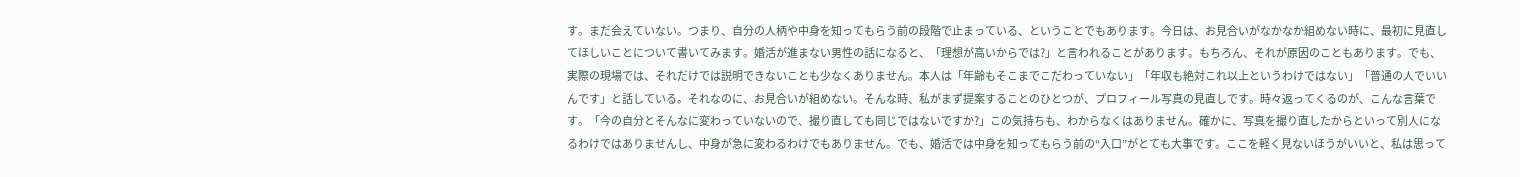す。まだ会えていない。つまり、自分の人柄や中身を知ってもらう前の段階で止まっている、ということでもあります。今日は、お見合いがなかなか組めない時に、最初に見直してほしいことについて書いてみます。婚活が進まない男性の話になると、「理想が高いからでは?」と言われることがあります。もちろん、それが原因のこともあります。でも、実際の現場では、それだけでは説明できないことも少なくありません。本人は「年齢もそこまでこだわっていない」「年収も絶対これ以上というわけではない」「普通の人でいいんです」と話している。それなのに、お見合いが組めない。そんな時、私がまず提案することのひとつが、プロフィール写真の見直しです。時々返ってくるのが、こんな言葉です。「今の自分とそんなに変わっていないので、撮り直しても同じではないですか?」この気持ちも、わからなくはありません。確かに、写真を撮り直したからといって別人になるわけではありませんし、中身が急に変わるわけでもありません。でも、婚活では中身を知ってもらう前の“入口”がとても大事です。ここを軽く見ないほうがいいと、私は思って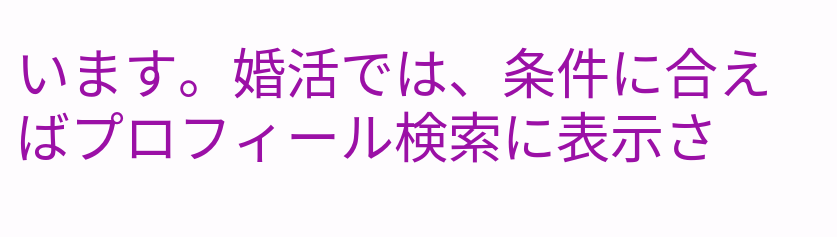います。婚活では、条件に合えばプロフィール検索に表示さ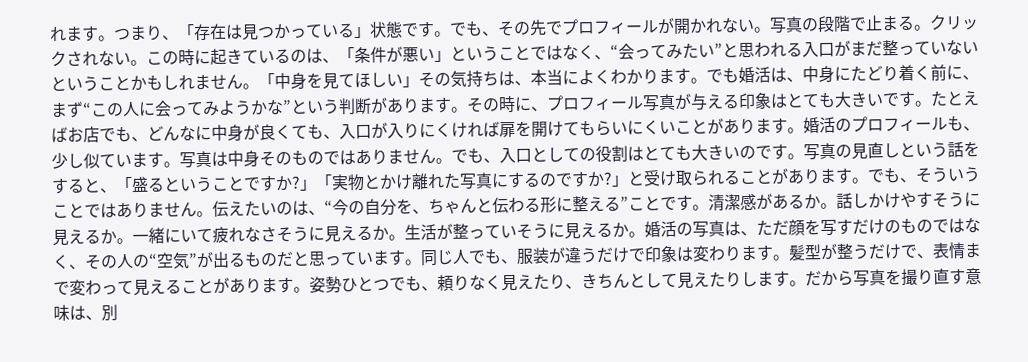れます。つまり、「存在は見つかっている」状態です。でも、その先でプロフィールが開かれない。写真の段階で止まる。クリックされない。この時に起きているのは、「条件が悪い」ということではなく、“会ってみたい”と思われる入口がまだ整っていないということかもしれません。「中身を見てほしい」その気持ちは、本当によくわかります。でも婚活は、中身にたどり着く前に、まず“この人に会ってみようかな”という判断があります。その時に、プロフィール写真が与える印象はとても大きいです。たとえばお店でも、どんなに中身が良くても、入口が入りにくければ扉を開けてもらいにくいことがあります。婚活のプロフィールも、少し似ています。写真は中身そのものではありません。でも、入口としての役割はとても大きいのです。写真の見直しという話をすると、「盛るということですか?」「実物とかけ離れた写真にするのですか?」と受け取られることがあります。でも、そういうことではありません。伝えたいのは、“今の自分を、ちゃんと伝わる形に整える”ことです。清潔感があるか。話しかけやすそうに見えるか。一緒にいて疲れなさそうに見えるか。生活が整っていそうに見えるか。婚活の写真は、ただ顔を写すだけのものではなく、その人の“空気”が出るものだと思っています。同じ人でも、服装が違うだけで印象は変わります。髪型が整うだけで、表情まで変わって見えることがあります。姿勢ひとつでも、頼りなく見えたり、きちんとして見えたりします。だから写真を撮り直す意味は、別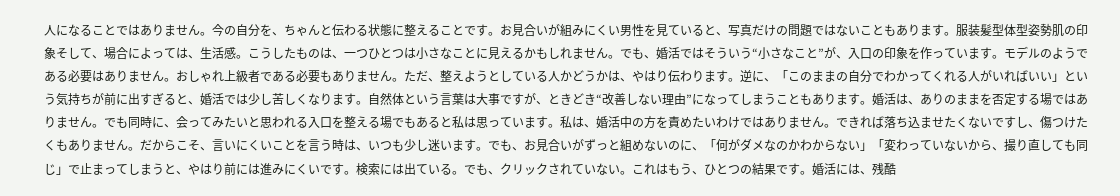人になることではありません。今の自分を、ちゃんと伝わる状態に整えることです。お見合いが組みにくい男性を見ていると、写真だけの問題ではないこともあります。服装髪型体型姿勢肌の印象そして、場合によっては、生活感。こうしたものは、一つひとつは小さなことに見えるかもしれません。でも、婚活ではそういう“小さなこと”が、入口の印象を作っています。モデルのようである必要はありません。おしゃれ上級者である必要もありません。ただ、整えようとしている人かどうかは、やはり伝わります。逆に、「このままの自分でわかってくれる人がいればいい」という気持ちが前に出すぎると、婚活では少し苦しくなります。自然体という言葉は大事ですが、ときどき“改善しない理由”になってしまうこともあります。婚活は、ありのままを否定する場ではありません。でも同時に、会ってみたいと思われる入口を整える場でもあると私は思っています。私は、婚活中の方を責めたいわけではありません。できれば落ち込ませたくないですし、傷つけたくもありません。だからこそ、言いにくいことを言う時は、いつも少し迷います。でも、お見合いがずっと組めないのに、「何がダメなのかわからない」「変わっていないから、撮り直しても同じ」で止まってしまうと、やはり前には進みにくいです。検索には出ている。でも、クリックされていない。これはもう、ひとつの結果です。婚活には、残酷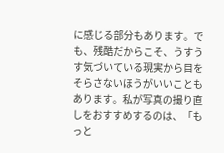に感じる部分もあります。でも、残酷だからこそ、うすうす気づいている現実から目をそらさないほうがいいこともあります。私が写真の撮り直しをおすすめするのは、「もっと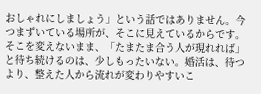おしゃれにしましょう」という話ではありません。今つまずいている場所が、そこに見えているからです。そこを変えないまま、「たまたま合う人が現れれば」と待ち続けるのは、少しもったいない。婚活は、待つより、整えた人から流れが変わりやすいこ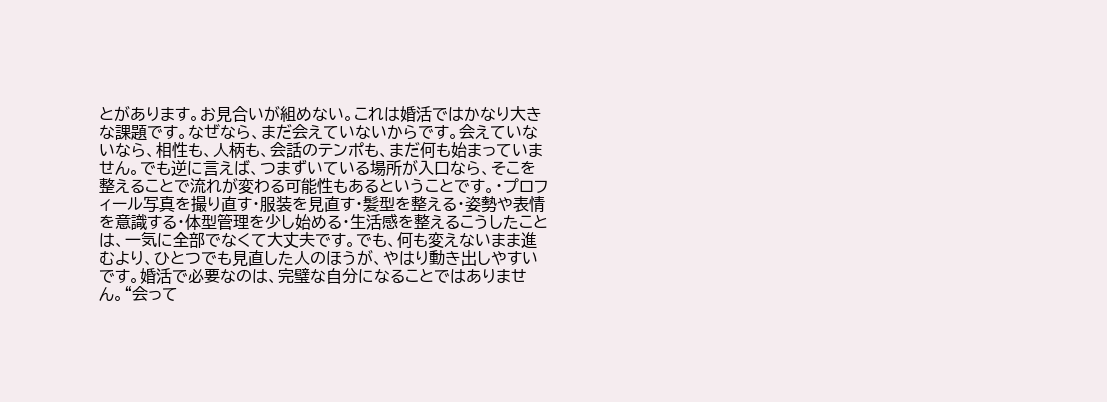とがあります。お見合いが組めない。これは婚活ではかなり大きな課題です。なぜなら、まだ会えていないからです。会えていないなら、相性も、人柄も、会話のテンポも、まだ何も始まっていません。でも逆に言えば、つまずいている場所が入口なら、そこを整えることで流れが変わる可能性もあるということです。・プロフィール写真を撮り直す・服装を見直す・髪型を整える・姿勢や表情を意識する・体型管理を少し始める・生活感を整えるこうしたことは、一気に全部でなくて大丈夫です。でも、何も変えないまま進むより、ひとつでも見直した人のほうが、やはり動き出しやすいです。婚活で必要なのは、完璧な自分になることではありません。“会って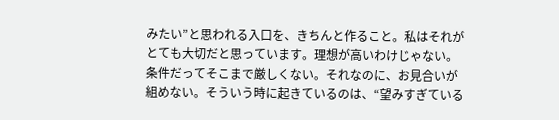みたい”と思われる入口を、きちんと作ること。私はそれがとても大切だと思っています。理想が高いわけじゃない。条件だってそこまで厳しくない。それなのに、お見合いが組めない。そういう時に起きているのは、“望みすぎている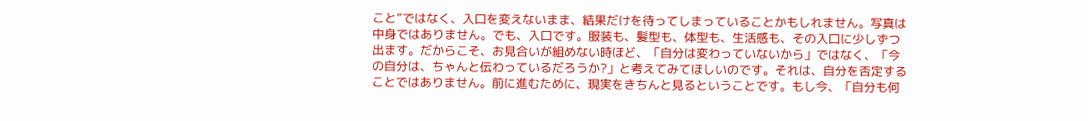こと”ではなく、入口を変えないまま、結果だけを待ってしまっていることかもしれません。写真は中身ではありません。でも、入口です。服装も、髪型も、体型も、生活感も、その入口に少しずつ出ます。だからこそ、お見合いが組めない時ほど、「自分は変わっていないから」ではなく、「今の自分は、ちゃんと伝わっているだろうか?」と考えてみてほしいのです。それは、自分を否定することではありません。前に進むために、現実をきちんと見るということです。もし今、「自分も何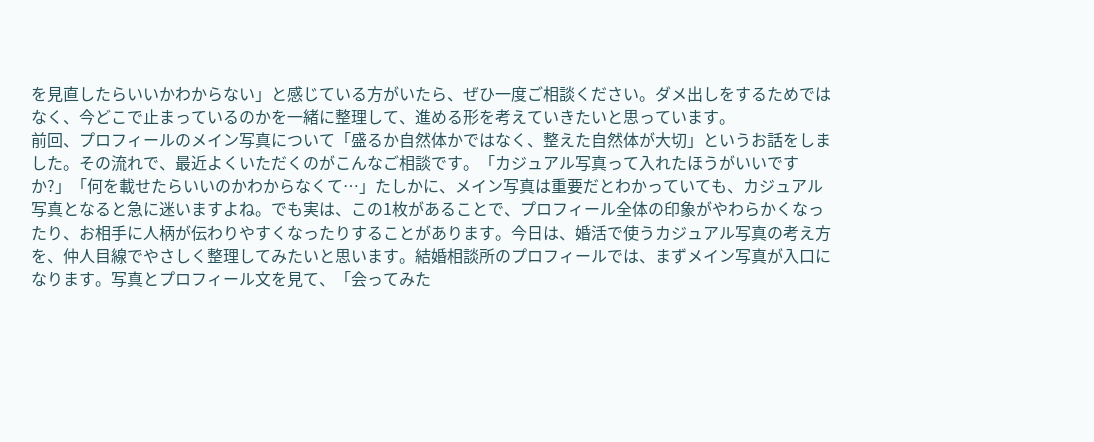を見直したらいいかわからない」と感じている方がいたら、ぜひ一度ご相談ください。ダメ出しをするためではなく、今どこで止まっているのかを一緒に整理して、進める形を考えていきたいと思っています。
前回、プロフィールのメイン写真について「盛るか自然体かではなく、整えた自然体が大切」というお話をしました。その流れで、最近よくいただくのがこんなご相談です。「カジュアル写真って入れたほうがいいですか?」「何を載せたらいいのかわからなくて…」たしかに、メイン写真は重要だとわかっていても、カジュアル写真となると急に迷いますよね。でも実は、この1枚があることで、プロフィール全体の印象がやわらかくなったり、お相手に人柄が伝わりやすくなったりすることがあります。今日は、婚活で使うカジュアル写真の考え方を、仲人目線でやさしく整理してみたいと思います。結婚相談所のプロフィールでは、まずメイン写真が入口になります。写真とプロフィール文を見て、「会ってみた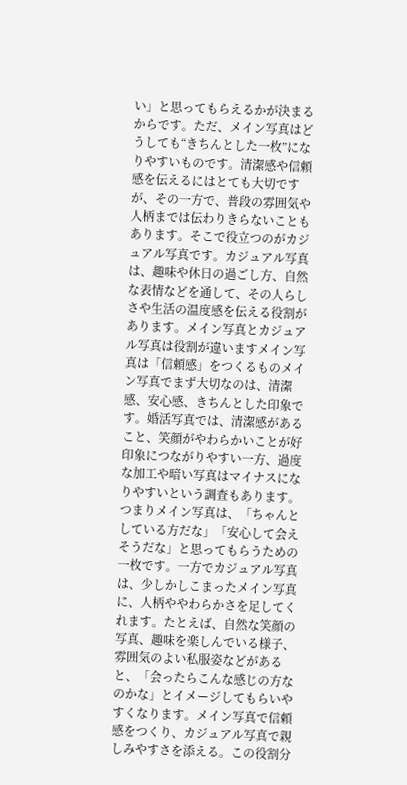い」と思ってもらえるかが決まるからです。ただ、メイン写真はどうしても“きちんとした一枚”になりやすいものです。清潔感や信頼感を伝えるにはとても大切ですが、その一方で、普段の雰囲気や人柄までは伝わりきらないこともあります。そこで役立つのがカジュアル写真です。カジュアル写真は、趣味や休日の過ごし方、自然な表情などを通して、その人らしさや生活の温度感を伝える役割があります。メイン写真とカジュアル写真は役割が違いますメイン写真は「信頼感」をつくるものメイン写真でまず大切なのは、清潔感、安心感、きちんとした印象です。婚活写真では、清潔感があること、笑顔がやわらかいことが好印象につながりやすい一方、過度な加工や暗い写真はマイナスになりやすいという調査もあります。つまりメイン写真は、「ちゃんとしている方だな」「安心して会えそうだな」と思ってもらうための一枚です。一方でカジュアル写真は、少しかしこまったメイン写真に、人柄ややわらかさを足してくれます。たとえば、自然な笑顔の写真、趣味を楽しんでいる様子、雰囲気のよい私服姿などがあると、「会ったらこんな感じの方なのかな」とイメージしてもらいやすくなります。メイン写真で信頼感をつくり、カジュアル写真で親しみやすさを添える。この役割分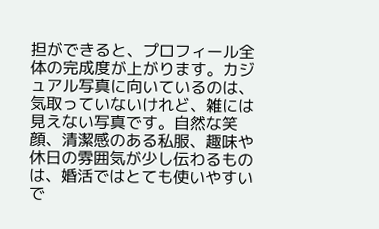担ができると、プロフィール全体の完成度が上がります。カジュアル写真に向いているのは、気取っていないけれど、雑には見えない写真です。自然な笑顔、清潔感のある私服、趣味や休日の雰囲気が少し伝わるものは、婚活ではとても使いやすいで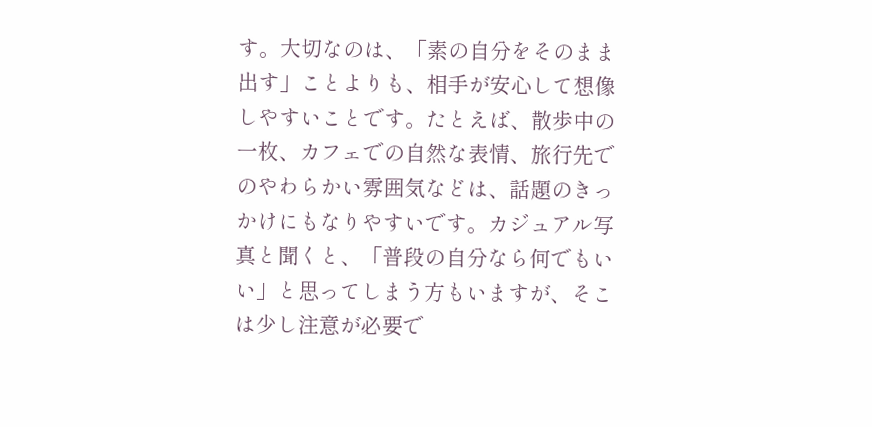す。大切なのは、「素の自分をそのまま出す」ことよりも、相手が安心して想像しやすいことです。たとえば、散歩中の一枚、カフェでの自然な表情、旅行先でのやわらかい雰囲気などは、話題のきっかけにもなりやすいです。カジュアル写真と聞くと、「普段の自分なら何でもいい」と思ってしまう方もいますが、そこは少し注意が必要で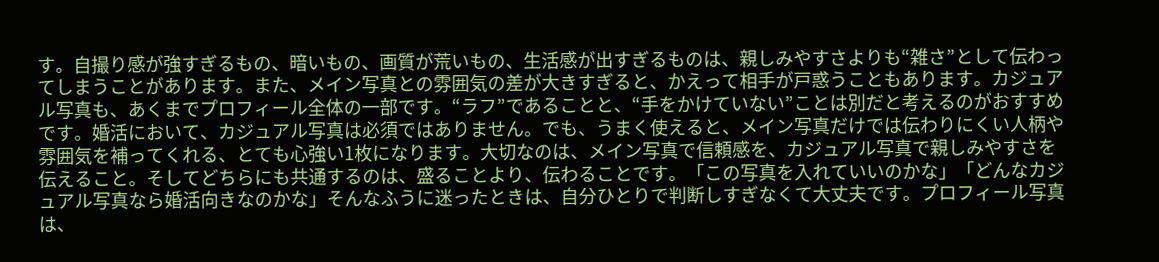す。自撮り感が強すぎるもの、暗いもの、画質が荒いもの、生活感が出すぎるものは、親しみやすさよりも“雑さ”として伝わってしまうことがあります。また、メイン写真との雰囲気の差が大きすぎると、かえって相手が戸惑うこともあります。カジュアル写真も、あくまでプロフィール全体の一部です。“ラフ”であることと、“手をかけていない”ことは別だと考えるのがおすすめです。婚活において、カジュアル写真は必須ではありません。でも、うまく使えると、メイン写真だけでは伝わりにくい人柄や雰囲気を補ってくれる、とても心強い1枚になります。大切なのは、メイン写真で信頼感を、カジュアル写真で親しみやすさを伝えること。そしてどちらにも共通するのは、盛ることより、伝わることです。「この写真を入れていいのかな」「どんなカジュアル写真なら婚活向きなのかな」そんなふうに迷ったときは、自分ひとりで判断しすぎなくて大丈夫です。プロフィール写真は、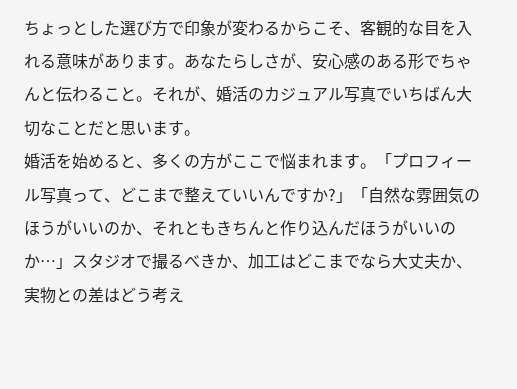ちょっとした選び方で印象が変わるからこそ、客観的な目を入れる意味があります。あなたらしさが、安心感のある形でちゃんと伝わること。それが、婚活のカジュアル写真でいちばん大切なことだと思います。
婚活を始めると、多くの方がここで悩まれます。「プロフィール写真って、どこまで整えていいんですか?」「自然な雰囲気のほうがいいのか、それともきちんと作り込んだほうがいいのか…」スタジオで撮るべきか、加工はどこまでなら大丈夫か、実物との差はどう考え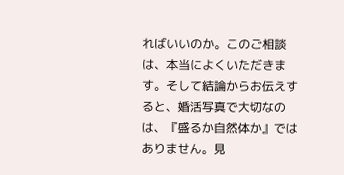ればいいのか。このご相談は、本当によくいただきます。そして結論からお伝えすると、婚活写真で大切なのは、『盛るか自然体か』ではありません。見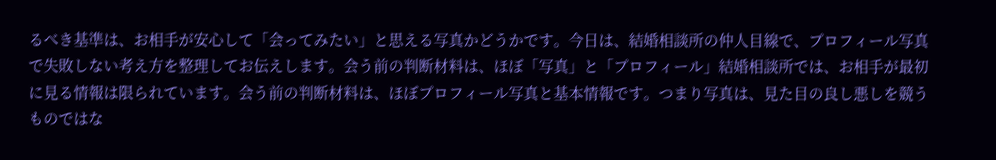るべき基準は、お相手が安心して「会ってみたい」と思える写真かどうかです。今日は、結婚相談所の仲人目線で、プロフィール写真で失敗しない考え方を整理してお伝えします。会う前の判断材料は、ほぼ「写真」と「プロフィール」結婚相談所では、お相手が最初に見る情報は限られています。会う前の判断材料は、ほぼプロフィール写真と基本情報です。つまり写真は、見た目の良し悪しを競うものではな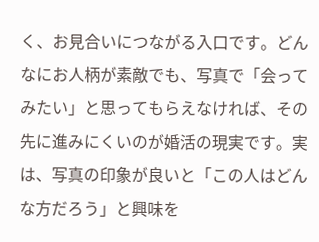く、お見合いにつながる入口です。どんなにお人柄が素敵でも、写真で「会ってみたい」と思ってもらえなければ、その先に進みにくいのが婚活の現実です。実は、写真の印象が良いと「この人はどんな方だろう」と興味を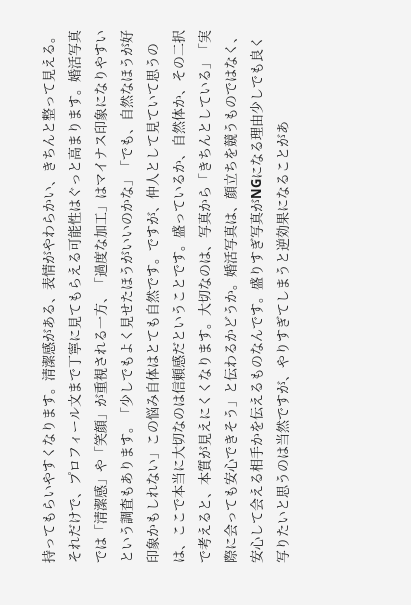持ってもらいやすくなります。清潔感がある、表情がやわらかい、きちんと整って見える。それだけで、プロフィール文まで丁寧に見てもらえる可能性はぐっと高まります。婚活写真では「清潔感」や「笑顔」が重視される一方、「過度な加工」はマイナス印象になりやすいという調査もあります。「少しでもよく見せたほうがいいのかな」「でも、自然なほうが好印象かもしれない」この悩み自体はとても自然です。ですが、仲人として見ていて思うのは、ここで本当に大切なのは信頼感だということです。盛っているか、自然体か、その二択で考えると、本質が見えにくくなります。大切なのは、写真から「きちんとしている」「実際に会っても安心できそう」と伝わるかどうか。婚活写真は、顔立ちを競うものではなく、安心して会える相手かを伝えるものなんです。盛りすぎ写真がNGになる理由少しでも良く写りたいと思うのは当然ですが、やりすぎてしまうと逆効果になることがあ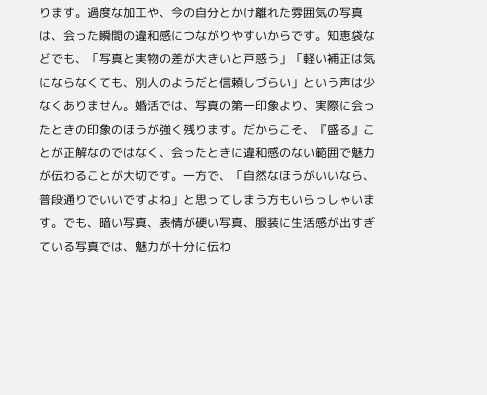ります。過度な加工や、今の自分とかけ離れた雰囲気の写真は、会った瞬間の違和感につながりやすいからです。知恵袋などでも、「写真と実物の差が大きいと戸惑う」「軽い補正は気にならなくても、別人のようだと信頼しづらい」という声は少なくありません。婚活では、写真の第一印象より、実際に会ったときの印象のほうが強く残ります。だからこそ、『盛る』ことが正解なのではなく、会ったときに違和感のない範囲で魅力が伝わることが大切です。一方で、「自然なほうがいいなら、普段通りでいいですよね」と思ってしまう方もいらっしゃいます。でも、暗い写真、表情が硬い写真、服装に生活感が出すぎている写真では、魅力が十分に伝わ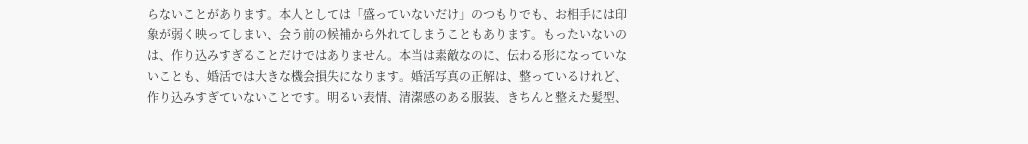らないことがあります。本人としては「盛っていないだけ」のつもりでも、お相手には印象が弱く映ってしまい、会う前の候補から外れてしまうこともあります。もったいないのは、作り込みすぎることだけではありません。本当は素敵なのに、伝わる形になっていないことも、婚活では大きな機会損失になります。婚活写真の正解は、整っているけれど、作り込みすぎていないことです。明るい表情、清潔感のある服装、きちんと整えた髪型、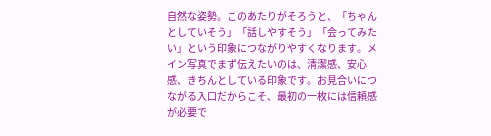自然な姿勢。このあたりがそろうと、「ちゃんとしていそう」「話しやすそう」「会ってみたい」という印象につながりやすくなります。メイン写真でまず伝えたいのは、清潔感、安心感、きちんとしている印象です。お見合いにつながる入口だからこそ、最初の一枚には信頼感が必要で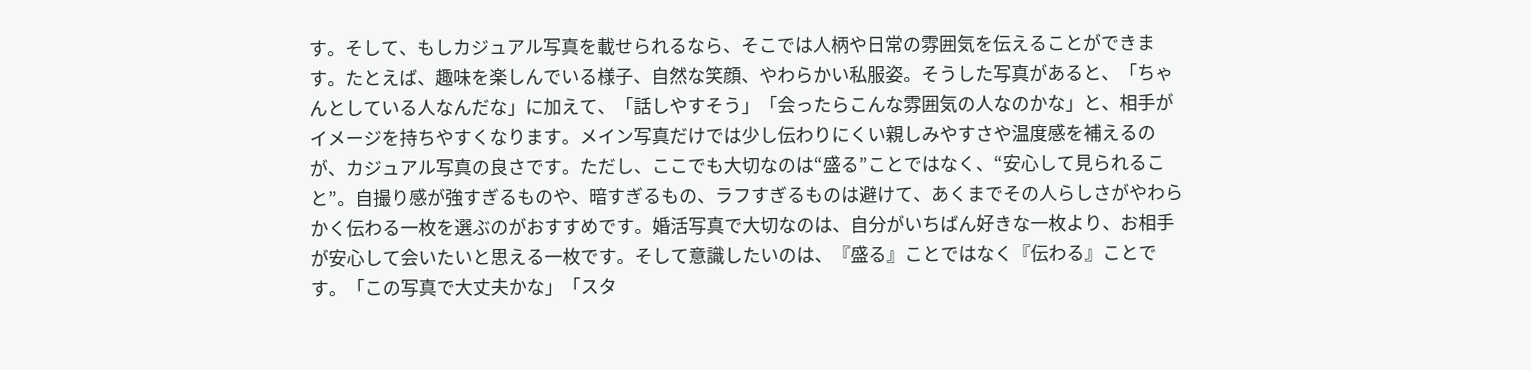す。そして、もしカジュアル写真を載せられるなら、そこでは人柄や日常の雰囲気を伝えることができます。たとえば、趣味を楽しんでいる様子、自然な笑顔、やわらかい私服姿。そうした写真があると、「ちゃんとしている人なんだな」に加えて、「話しやすそう」「会ったらこんな雰囲気の人なのかな」と、相手がイメージを持ちやすくなります。メイン写真だけでは少し伝わりにくい親しみやすさや温度感を補えるのが、カジュアル写真の良さです。ただし、ここでも大切なのは“盛る”ことではなく、“安心して見られること”。自撮り感が強すぎるものや、暗すぎるもの、ラフすぎるものは避けて、あくまでその人らしさがやわらかく伝わる一枚を選ぶのがおすすめです。婚活写真で大切なのは、自分がいちばん好きな一枚より、お相手が安心して会いたいと思える一枚です。そして意識したいのは、『盛る』ことではなく『伝わる』ことです。「この写真で大丈夫かな」「スタ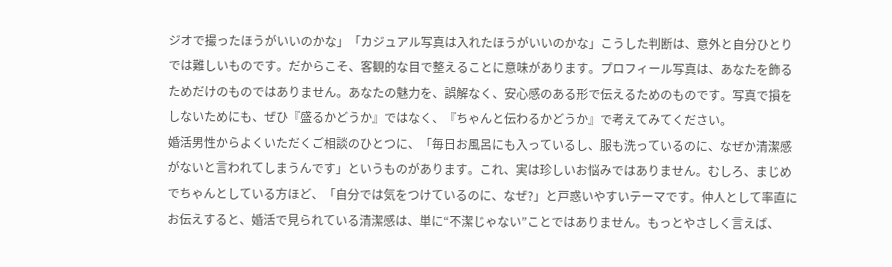ジオで撮ったほうがいいのかな」「カジュアル写真は入れたほうがいいのかな」こうした判断は、意外と自分ひとりでは難しいものです。だからこそ、客観的な目で整えることに意味があります。プロフィール写真は、あなたを飾るためだけのものではありません。あなたの魅力を、誤解なく、安心感のある形で伝えるためのものです。写真で損をしないためにも、ぜひ『盛るかどうか』ではなく、『ちゃんと伝わるかどうか』で考えてみてください。
婚活男性からよくいただくご相談のひとつに、「毎日お風呂にも入っているし、服も洗っているのに、なぜか清潔感がないと言われてしまうんです」というものがあります。これ、実は珍しいお悩みではありません。むしろ、まじめでちゃんとしている方ほど、「自分では気をつけているのに、なぜ?」と戸惑いやすいテーマです。仲人として率直にお伝えすると、婚活で見られている清潔感は、単に“不潔じゃない”ことではありません。もっとやさしく言えば、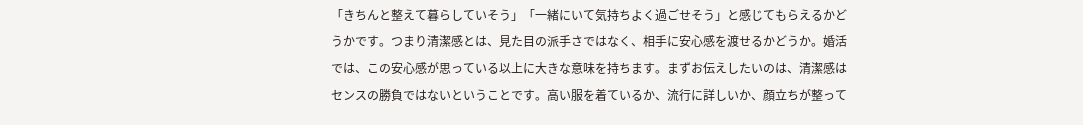「きちんと整えて暮らしていそう」「一緒にいて気持ちよく過ごせそう」と感じてもらえるかどうかです。つまり清潔感とは、見た目の派手さではなく、相手に安心感を渡せるかどうか。婚活では、この安心感が思っている以上に大きな意味を持ちます。まずお伝えしたいのは、清潔感はセンスの勝負ではないということです。高い服を着ているか、流行に詳しいか、顔立ちが整って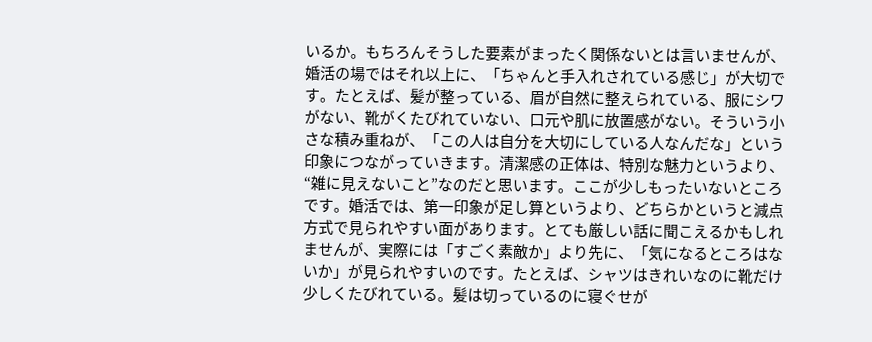いるか。もちろんそうした要素がまったく関係ないとは言いませんが、婚活の場ではそれ以上に、「ちゃんと手入れされている感じ」が大切です。たとえば、髪が整っている、眉が自然に整えられている、服にシワがない、靴がくたびれていない、口元や肌に放置感がない。そういう小さな積み重ねが、「この人は自分を大切にしている人なんだな」という印象につながっていきます。清潔感の正体は、特別な魅力というより、“雑に見えないこと”なのだと思います。ここが少しもったいないところです。婚活では、第一印象が足し算というより、どちらかというと減点方式で見られやすい面があります。とても厳しい話に聞こえるかもしれませんが、実際には「すごく素敵か」より先に、「気になるところはないか」が見られやすいのです。たとえば、シャツはきれいなのに靴だけ少しくたびれている。髪は切っているのに寝ぐせが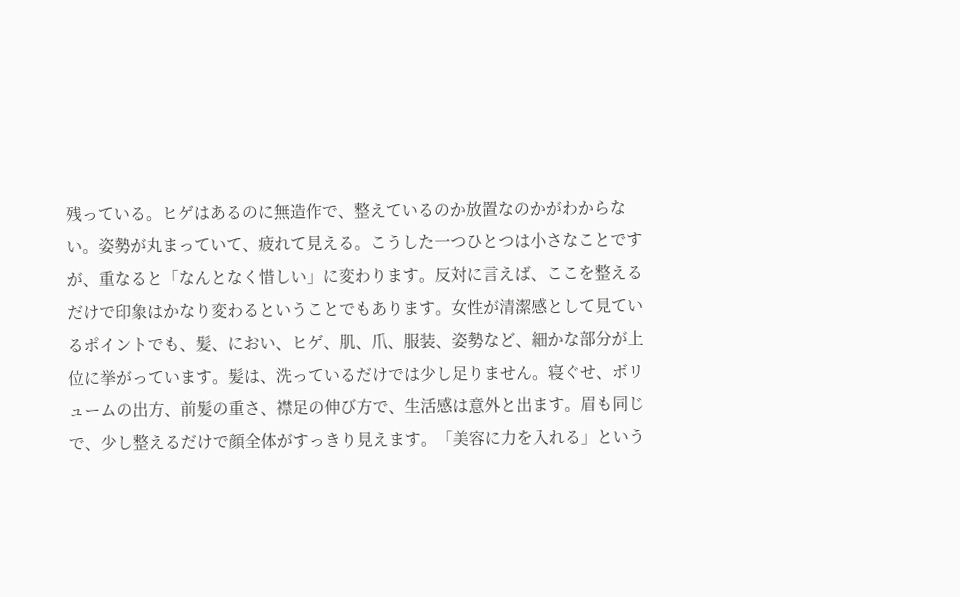残っている。ヒゲはあるのに無造作で、整えているのか放置なのかがわからない。姿勢が丸まっていて、疲れて見える。こうした一つひとつは小さなことですが、重なると「なんとなく惜しい」に変わります。反対に言えば、ここを整えるだけで印象はかなり変わるということでもあります。女性が清潔感として見ているポイントでも、髪、におい、ヒゲ、肌、爪、服装、姿勢など、細かな部分が上位に挙がっています。髪は、洗っているだけでは少し足りません。寝ぐせ、ボリュームの出方、前髪の重さ、襟足の伸び方で、生活感は意外と出ます。眉も同じで、少し整えるだけで顔全体がすっきり見えます。「美容に力を入れる」という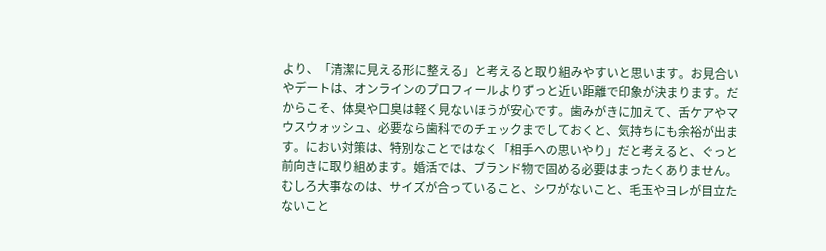より、「清潔に見える形に整える」と考えると取り組みやすいと思います。お見合いやデートは、オンラインのプロフィールよりずっと近い距離で印象が決まります。だからこそ、体臭や口臭は軽く見ないほうが安心です。歯みがきに加えて、舌ケアやマウスウォッシュ、必要なら歯科でのチェックまでしておくと、気持ちにも余裕が出ます。におい対策は、特別なことではなく「相手への思いやり」だと考えると、ぐっと前向きに取り組めます。婚活では、ブランド物で固める必要はまったくありません。むしろ大事なのは、サイズが合っていること、シワがないこと、毛玉やヨレが目立たないこと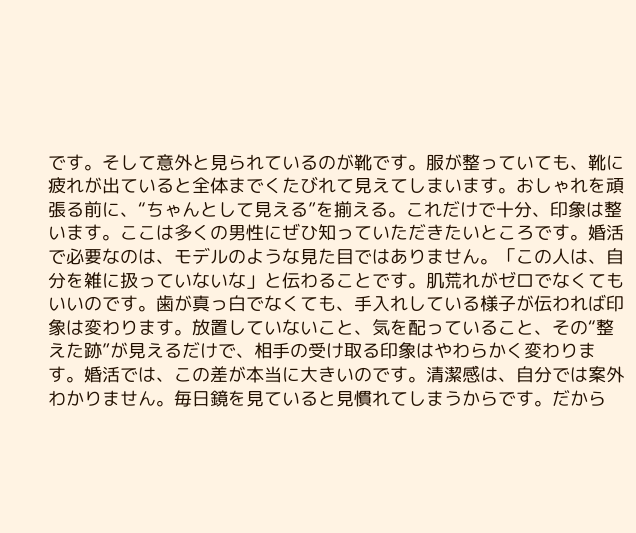です。そして意外と見られているのが靴です。服が整っていても、靴に疲れが出ていると全体までくたびれて見えてしまいます。おしゃれを頑張る前に、“ちゃんとして見える”を揃える。これだけで十分、印象は整います。ここは多くの男性にぜひ知っていただきたいところです。婚活で必要なのは、モデルのような見た目ではありません。「この人は、自分を雑に扱っていないな」と伝わることです。肌荒れがゼロでなくてもいいのです。歯が真っ白でなくても、手入れしている様子が伝われば印象は変わります。放置していないこと、気を配っていること、その“整えた跡”が見えるだけで、相手の受け取る印象はやわらかく変わります。婚活では、この差が本当に大きいのです。清潔感は、自分では案外わかりません。毎日鏡を見ていると見慣れてしまうからです。だから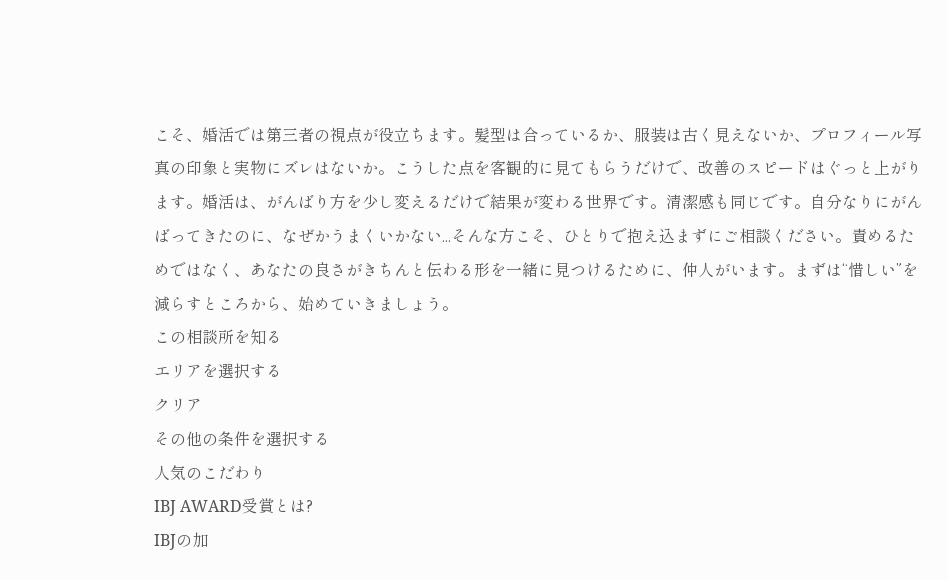こそ、婚活では第三者の視点が役立ちます。髪型は合っているか、服装は古く見えないか、プロフィール写真の印象と実物にズレはないか。こうした点を客観的に見てもらうだけで、改善のスピードはぐっと上がります。婚活は、がんばり方を少し変えるだけで結果が変わる世界です。清潔感も同じです。自分なりにがんばってきたのに、なぜかうまくいかない...そんな方こそ、ひとりで抱え込まずにご相談ください。責めるためではなく、あなたの良さがきちんと伝わる形を一緒に見つけるために、仲人がいます。まずは“惜しい”を減らすところから、始めていきましょう。
この相談所を知る
エリアを選択する
クリア
その他の条件を選択する
人気のこだわり
IBJ AWARD受賞とは?
IBJの加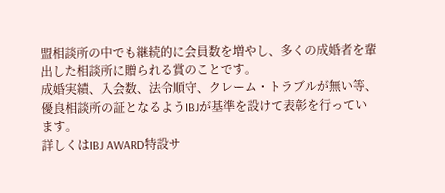盟相談所の中でも継続的に会員数を増やし、多くの成婚者を輩出した相談所に贈られる賞のことです。
成婚実績、入会数、法令順守、クレーム・トラブルが無い等、優良相談所の証となるようIBJが基準を設けて表彰を行っています。
詳しくはIBJ AWARD特設サ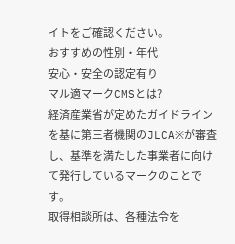イトをご確認ください。
おすすめの性別・年代
安心・安全の認定有り
マル適マークCMSとは?
経済産業省が定めたガイドラインを基に第三者機関のJLCA※が審査し、基準を満たした事業者に向けて発行しているマークのことです。
取得相談所は、各種法令を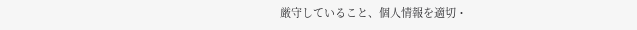厳守していること、個人情報を適切・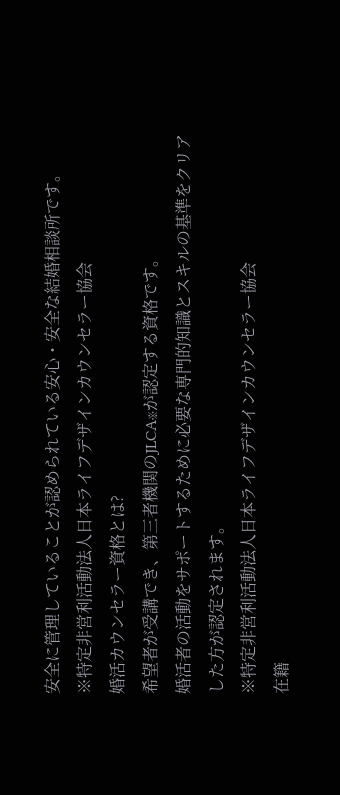安全に管理していることが認められている安心・安全な結婚相談所です。
※特定非営利活動法人日本ライフデザインカウンセラー協会
婚活カウンセラー資格とは?
希望者が受講でき、第三者機関のJLCA※が認定する資格です。
婚活者の活動をサポートするために必要な専門的知識とスキルの基準をクリアした方が認定されます。
※特定非営利活動法人日本ライフデザインカウンセラー協会
在籍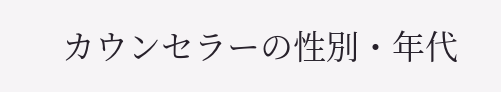カウンセラーの性別・年代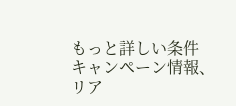もっと詳しい条件
キャンペーン情報、
リア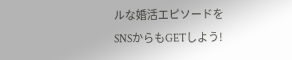ルな婚活エピソードを
SNSからもGETしよう!